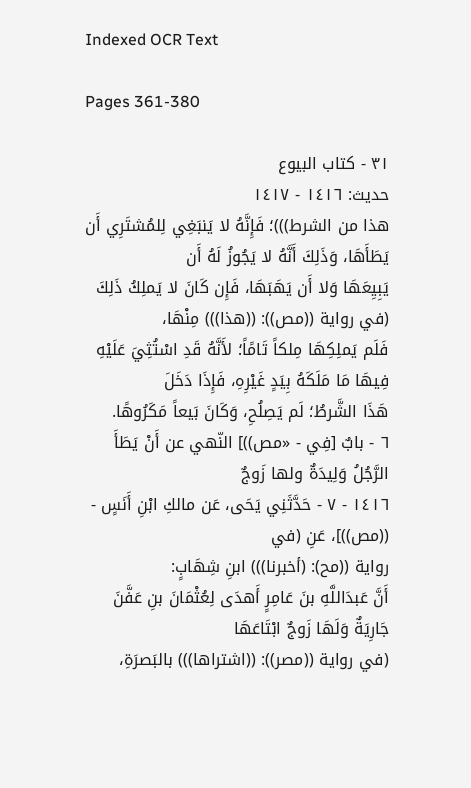Indexed OCR Text

Pages 361-380

٣١ - كتاب البيوع
حديث: ١٤١٦ - ١٤١٧
هذا من الشرط)))؛ فَإِنَّهُ لا يَنبَغِي لِلمُشتَرِي أَن يَطَأَهَا، وَذَلِكَ أَنَّهُ لا يَجُوزُ لَهُ أَن
يَبِيِعَهَا وَلا أَن يَهَبَهَا، فَإِن كَانَ لا يَملِكُ ذَلِكَ (في رواية ((مص)): ((هذا))) مِنْهَا،
فَلَم يَملِكِهَا مِلكاً تَامًاً؛ لأَنَّهُ قَدِ اسْتُثِيَ عَلَيْهِ فِيهَا مَا مَلَكَهُ بِيَدٍ غَيْرِهِ، فَإِذَا دَخَلَ
هَذَا الشَّرطُ؛ لَم يَصِلُحِ، وَكَانَ بَيعاً مَكَرُوهًا.
٦ - بابٌ [فِي - «مص))] النّهي عن أَنْ يَطَأَ الرَّجُلُ وَلِيدَةٌ ولها زَوجٌ
١٤١٦ - ٧ - حَدَّثَنِي يَحَى، عَن مالكِ ابْنِ أَنَسٍ - ((مص))]، عَنِ (في
رواية ((مح): (أخبرنا))) ابنِ شِهَابٍ:
أَنَّ عَبدَاللَّهِ بنَ عَامِرٍ أَهدَى لِعُثْمَانَ بنِ عَفَّنَ جَارِيَةٌ وَلَهَا زَوجٌ ابْتَاعَهَا
(في رواية ((مصر)): ((اشتراها))) بالبَصرَةِ،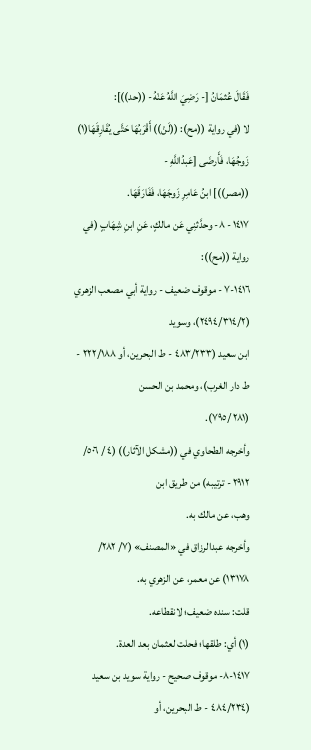فَقَالَ عُثمَانُ [- رَضِيَ اللَّهُ عَنْهُ- ((حد))]:
لا (في رواية ((مح): ((لَنْ)) أَقْرَبُهَا حَتَّى يُفَارِقَهَا(١) زَوجُهَا، فَأَرضَى [عَبدُاللَّهِ -
((مصر))] ابنُ عَامِرِ زَوجَهَا، فَفَارَقَهَا.
١٤١٧ - ٨- وحدَّثنِي عَن مالكٍ، عَنِ ابنِ شِهَابٍ (في رواية ((مح)):
١٤١٦-٧ - موقوف ضعيف - رواية أبي مصعب الزهري (٢٤٩٤/٣١٤/٢)، وسويد
ابن سعيد (٤٨٣/٢٣٣ - ط البحرين، أو ٢٢٢/١٨٨ - ط دار الغرب)، ومحمد بن الحسن
(٢٨١ /٧٩٥).
وأخرجه الطحاوي في ((مشكل الآثار)) (٤ / ٥٠٦/ ٢٩١٢ - ترتيبه) من طريق ابن
وهب، عن مالك به.
وأخرجه عبدالرزاق في «المصنف» (٧/ ٢٨٢/ ١٣١٧٨) عن معمر، عن الزهري به.
قلت: سنده ضعيف؛ لانقطاعه.
(١) أي: طلقها؛ فحلت لعثمان بعد العدة.
١٤١٧-٨- موقوف صحيح - رواية سويد بن سعيد (٤٨٤/٢٣٤ - ط البحرين، أو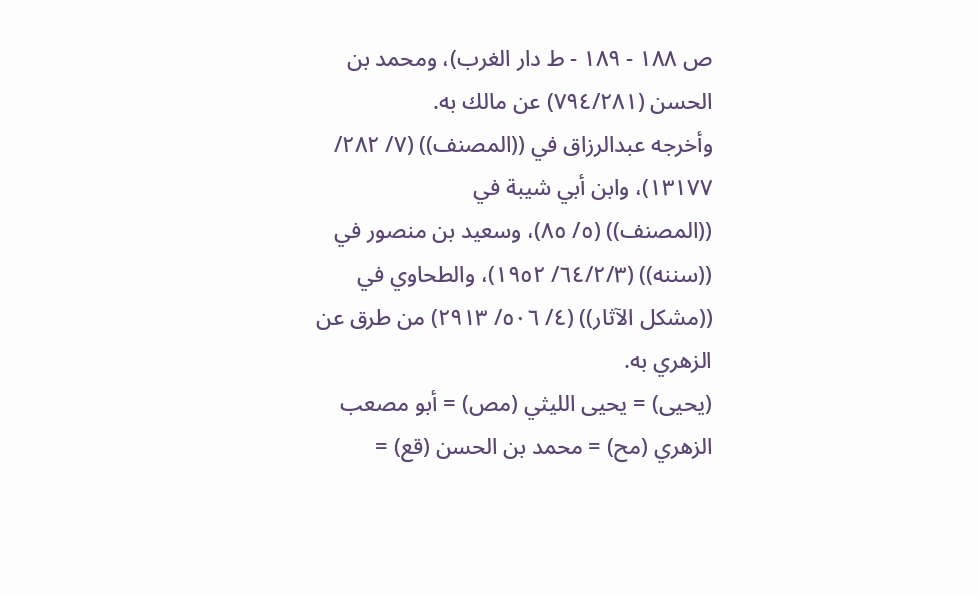ص ١٨٨ - ١٨٩ - ط دار الغرب)، ومحمد بن الحسن (٧٩٤/٢٨١) عن مالك به.
وأخرجه عبدالرزاق في ((المصنف)) (٧/ ٢٨٢/ ١٣١٧٧)، وابن أبي شيبة في
((المصنف)) (٥/ ٨٥)، وسعيد بن منصور في ((سننه)) (٦٤/٢/٣/ ١٩٥٢)، والطحاوي في
((مشكل الآثار)) (٤/ ٥٠٦/ ٢٩١٣) من طرق عن الزهري به.
(يحيى) = يحيى الليثي (مص) = أبو مصعب الزهري (مح) = محمد بن الحسن (قع) =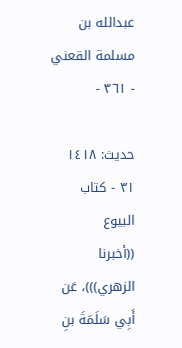عبدالله بن مسلمة القعني
- ٣٦١ -

حديث: ١٤١٨
٣١ - كتاب البيوع
((أخبرنا الزهري)))، عَن أَبِي سَلَمَةَ بنِ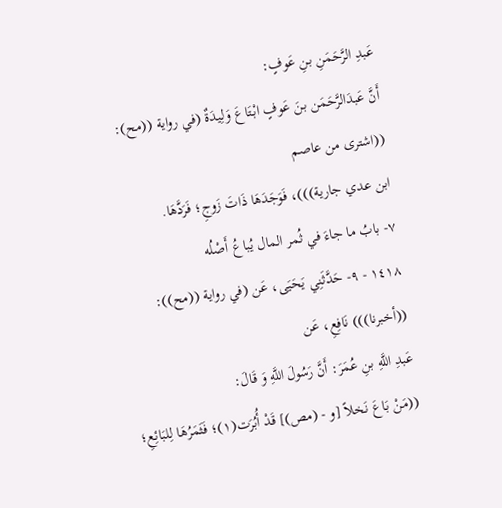عَبدِ الرَّحَمَنِ بنِ عَوفٍ:
أَنَّ عَبدَالرَّحَمَن بنَ عَوفٍ ابْتَاعَ وَلِيدَةٌ (في رواية ((مح): ((اشترى من عاصم
ابن عدي جارية)))، فَوَجَدَهَا ذَاتَ زَوجِ؛ فَرَدَّهَا.
٧- بابُ ما جاءَ في ثُمر المال يُباعُ أَصْلُه
١٤١٨ - ٩- حَدَّثَنِي يَحَيَى، عَن (في رواية ((مح)): ((أخبرنا))) نَافِعِ، عَن
عَبدِ اللَّهِ بنِ عُمَرَ: أَنَّ رَسُولَ اللَّهِ وَ قَالَ:
((مَنْ بَاعَ نَخلاً [و - (مص)] قَدْ أُبُرَت(١)؛ فَثَمَرُهَا لِلبَائِعِ؛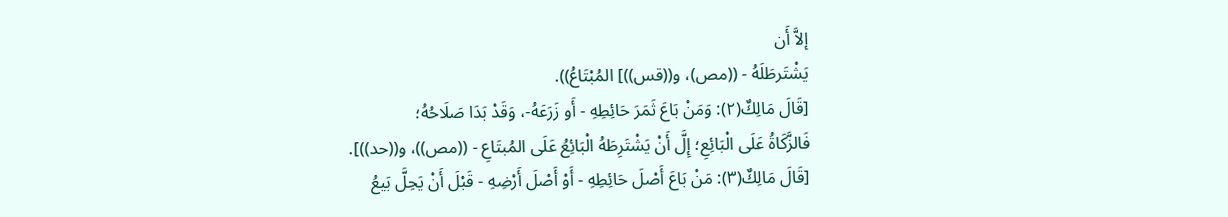إلاَّ أَن
يَشْتَرطَلَهُ - ((مص)، و((قس))] المُبْتَاعُ)).
[قَالَ مَالِكٌ(٢): وَمَنْ بَاعَ ثَمَرَ حَائِطِهِ - أَو زَرَعَهُ-، وَقَدْ بَدَا صَلَاحُهُ؛
فَالزَّكَاةُ عَلَى الْبَائِعِ؛ إِلَّ أَنْ يَشْتَرِطَهُ الْبَائِعُ عَلَى المُبتَاعِ - ((مص))، و((حد))].
[قَالَ مَالِكٌ(٣): مَنْ بَاعَ أَصْلَ حَائِطِهِ - أَوْ أَصْلَ أَرْضِهِ - قَبْلَ أَنْ يَحِلَّ بَیعُ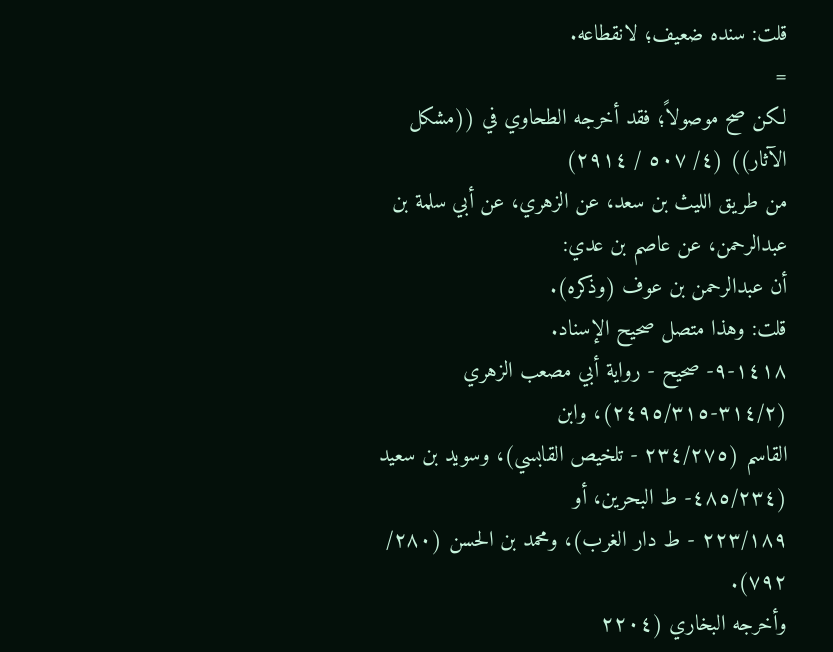قلت: سنده ضعيف؛ لانقطاعه.
=
لكن صح موصولاً؛ فقد أخرجه الطحاوي في ((مشكل الآثار)) (٤/ ٥٠٧ / ٢٩١٤)
من طريق الليث بن سعد، عن الزهري، عن أبي سلمة بن عبدالرحمن، عن عاصم بن عدي:
أن عبدالرحمن بن عوف (وذكره).
قلت: وهذا متصل صحيح الإسناد.
١٤١٨-٩- صحيح - رواية أبي مصعب الزهري (٣١٤/٢-٢٤٩٥/٣١٥)، وابن
القاسم (٢٣٤/٢٧٥ - تلخيص القابسي)، وسويد بن سعيد (٤٨٥/٢٣٤- ط البحرين، أو
٢٢٣/١٨٩ - ط دار الغرب)، ومحمد بن الحسن (٢٨٠/ ٧٩٢).
وأخرجه البخاري (٢٢٠٤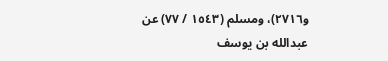و٢٧١٦)، ومسلم (١٥٤٣ / ٧٧) عن عبدالله بن يوسف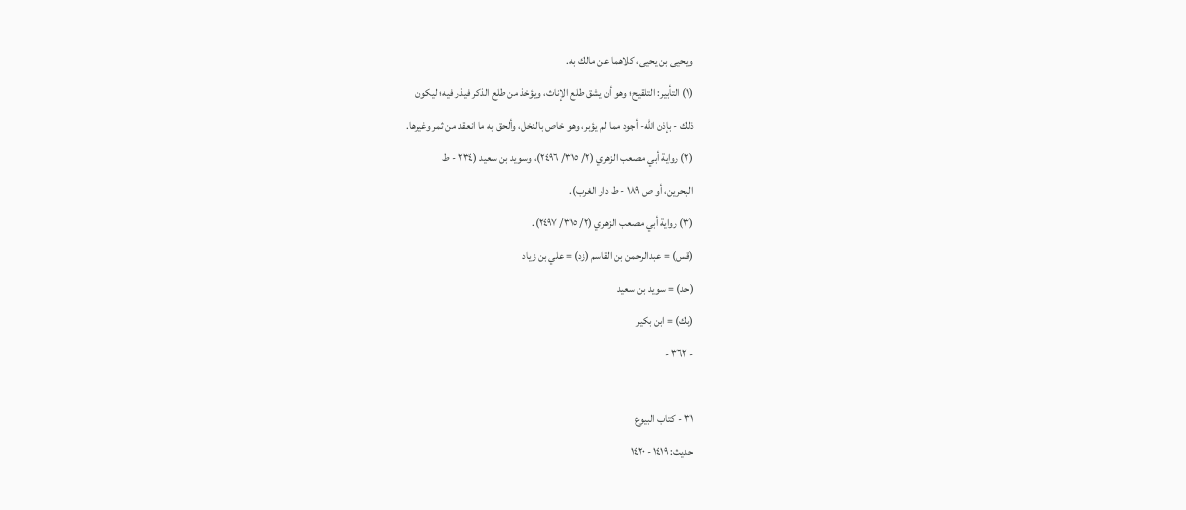ویحیی بن یحیی، كلاهما عن مالك به.
(١) التأبير: التلقيح؛ وهو أن يشق طلع الإناث، ويؤخذ من طلع الذكر فيذر فيه؛ ليكون
ذلك - بإذن الله- أجود مما لم يؤبر، وهو خاص بالنخل، وألحق به ما انعقد من ثمر وغيرها.
(٢) رواية أبي مصعب الزهري (٢/ ٣١٥/ ٢٤٩٦)، وسويد بن سعيد (٢٣٤ - ط
البحرين، أو ص ١٨٩ - ط دار الغرب).
(٣) رواية أبي مصعب الزهري (٢/ ٣١٥/ ٢٤٩٧).
(قس) = عبدالرحمن بن القاسم (زد) = علي بن زياد
(حد) = سويد بن سعيد
(بك) = ابن بکیر
- ٣٦٢ -

٣١ - كتاب البيوع
حديث: ١٤١٩ - ١٤٢٠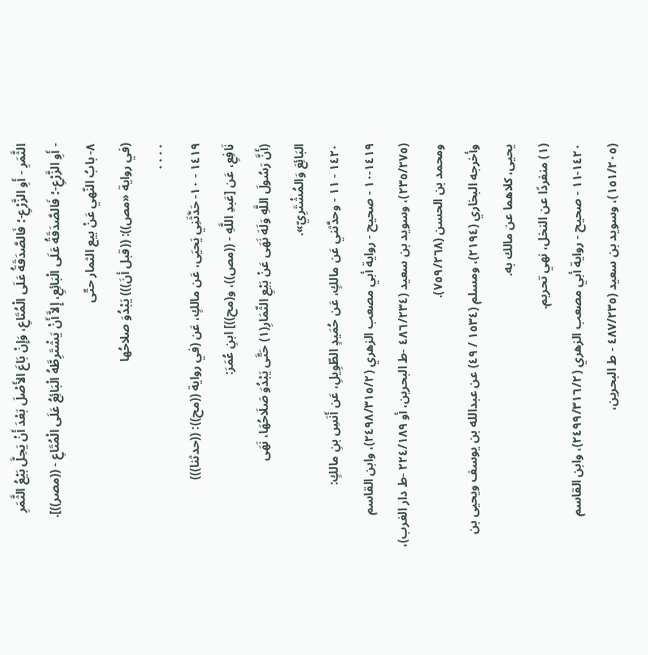الثَّمَرِ - أَوِ الزَّرْعِ-؛ فَالصَّدَقَةُ عَلَى الْمُتَاعِ، وَإِنْ بَاعَ الأَصْلَ بَعْدَ أَنْ يَحِلَّ بَيْعُ الثَّمَرِ
- أَوِ الزَّرْعِ-؛ فَالصَّدَقَةُ عَلَى الْبَائِعِ، إِلاَّ أَنْ يَشْتَرِطَّهُ الْبَائِعُ عَلَى الْمُتَاعِ - ((مصر))].
٨- بابُ النّهي عَنْ بيع الثمار حتّى
(في رواية «مص)): ((قبل أنَ))) يَبْدُوَ صلاحُها
٠٠٠٠
١٤١٩ - ١٠- حَدَّثَنِي يَحيَى، عَن مالكٍ، عَن (في رواية ((مح)): ((حدثنا)))
نَافِعِ، عَن [عَبدِ اللَّهِ - ((مص))، و(مح))] ابنِ عُمَرَ:
(أَنَّ رَسُولَ اللَّهِ وَلَهَ نَهَى عَنْ بَيْعِ الثّمَارِ(١) حَتَّى يَبْدُوَ صَلَاحُهَا، نَهَى
البَائِعَ وَالمُشْتَرِيّ».
١٤٢٠ - ١١ - وحدَّثني عَن مالكٍ، عَن حُمَيدٍ الطّوِيلِ، عَن أَنَسِ بنِ مالكٍ:
١٤١٩-١٠ - صحيح - رواية أبي مصعب الزهري (٢٤٩٨/٣١٥/٢)، وابن القاسم
(٢٣٥/٢٧٥)، وسويد بن سعيد (٤٨٦/٢٣٤ -ط البحرين، أو ٢٢٤/١٨٩ -ط دار الغرب)،
ومحمد بن الحسن (٧٥٩/٢٦٨).
وأخرجه البخاري (٢١٩٤)، ومسلم (١٥٣٤ / ٤٩) عن عبدالله بن يوسف ويحيى بن
يحيى، كلاهما عن مالك به.
(١) منفردًا عن النخل، نهي تحریم.
١٤٢٠-١١ - صحيح - رواية أبي مصعب الزهري (٢٤٩٩/٣١٦/٢)، وابن القاسم
(١٥١/٢٠٥)، وسويد بن سعيد (٤٨٧/٢٣٥ - ط البحرين،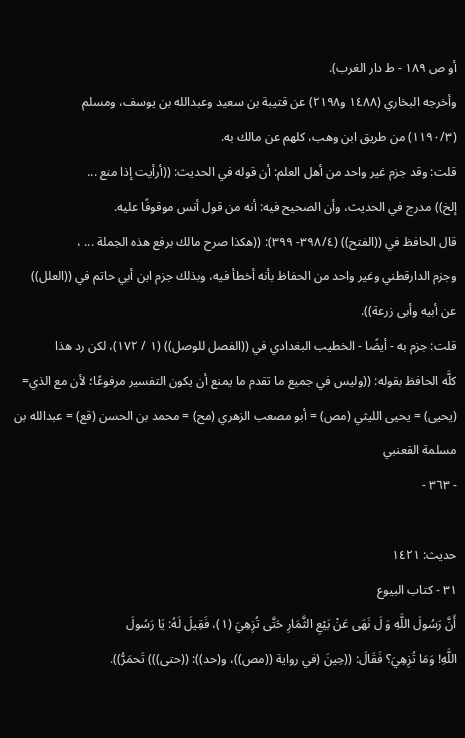أو ص ١٨٩ - ط دار الغرب).
وأخرجه البخاري (١٤٨٨ و٢١٩٨) عن قتيبة بن سعيد وعبدالله بن يوسف، ومسلم
(١١٩٠/٣) من طريق ابن وهب، كلهم عن مالك به.
قلت: وقد جزم غير واحد من أهل العلم: أن قوله في الحديث: ((أرأيت إذا منع ...
إلخ)) مدرج في الحديث، وأن الصحيح فيه: أنه من قول أنس موقوفًا عليه.
قال الحافظ في ((الفتح)) (٣٩٨/٤- ٣٩٩): ((هكذا صرح مالك برفع هذه الجملة ... ،
وجزم الدارقطني وغير واحد من الحفاظ بأنه أخطأ فيه، وبذلك جزم ابن أبي حاتم في ((العلل))
عن أبيه وأبى زرعة)).
قلت: جزم به - أيضًا - الخطيب البغدادي في ((الفصل للوصل)) (١ / ١٧٢)، لكن رد هذا
كلَّه الحافظ بقوله: ((وليس في جميع ما تقدم ما يمنع أن يكون التفسير مرفوعًا؛ لأن مع الذي=
(يحيى) = يحيى الليثي (مص) = أبو مصعب الزهري (مح) = محمد بن الحسن (قع) = عبدالله بن مسلمة القعنبي
- ٣٦٣ -

حديث: ١٤٢١
٣١ - كتاب البيوع
أَنَّ رَسُولَ اللَّهِ وَ لَ نَهَى عَنْ بَيْعِ الثَّمَارِ حَتَّى تُزِهِيَ (١)، فَقِيلَ لَهُ: يَا رَسُولَ
اللَّهِ! وَمَا تُزِهِيَ؟ فَقَالَ: ((حِينَ (في رواية ((مص))، و(حد)): ((حتى))) تَحمَرُّ)).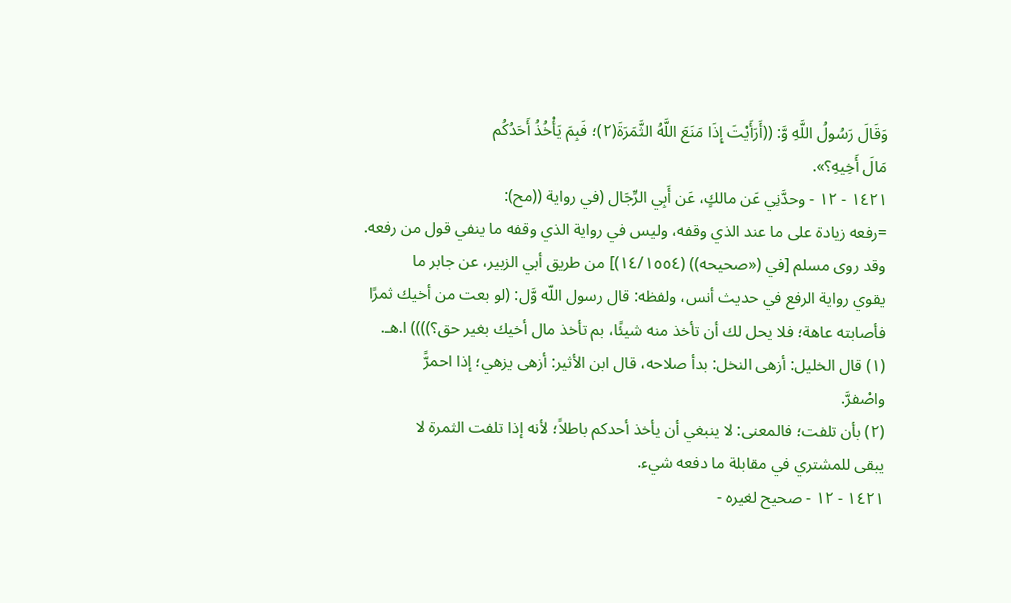وَقَالَ رَسُولُ اللَّهِ وَّ: ((أَرَأَيْتَ إِذَا مَنَعَ اللَّهُ الثَّمَرَةَ(٢)؛ فَبِمَ يَأْخُذُ أَحَدُكُم
مَالَ أَخِیهِ؟».
١٤٢١ - ١٢ - وحدَّنِي عَن مالكٍ، عَن أَبِي الرِّجَال (في رواية ((مح):
=رفعه زيادة على ما عند الذي وقفه، وليس في رواية الذي وقفه ما ينفي قول من رفعه.
وقد روى مسلم [في («صحيحه)) (١٤/١٥٥٤)] من طريق أبي الزبير، عن جابر ما
يقوي رواية الرفع في حديث أنس، ولفظه: قال رسول اللّه وَّل: (لو بعت من أخيك ثمرًا
فأصابته عاهة؛ فلا يحل لك أن تأخذ منه شيئًا، بم تأخذ مال أخيك بغير حق؟)))) ا.هـ.
(١) قال الخليل: أزهى النخل: بدأ صلاحه، قال ابن الأثير: أزهى يزهي؛ إذا احمرًّ
واصْفرَّ.
(٢) بأن تلفت؛ فالمعنى: لا ينبغي أن يأخذ أحدكم باطلاً؛ لأنه إذا تلفت الثمرة لا
يبقى للمشتري في مقابلة ما دفعه شيء.
١٤٢١ - ١٢ - صحيح لغيره -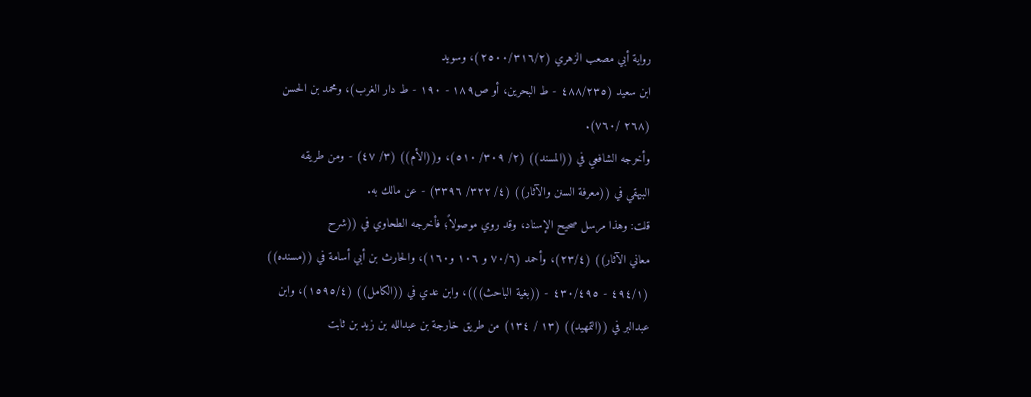رواية أبي مصعب الزهري (٢٥٠٠/٣١٦/٢)، وسويد
ابن سعيد (٤٨٨/٢٣٥ - ط البحرين، أو ص١٨٩ - ١٩٠ - ط دار الغرب)، ومحمد بن الحسن
(٢٦٨ /٧٦٠).
وأخرجه الشافعي في ((المسند)) (٢/ ٣٠٩/ ٥١٠)، و((الأم)) (٣/ ٤٧) - ومن طريقه
البيهقي في ((معرفة السنن والآثار)) (٤/ ٣٢٢/ ٣٣٩٦) - عن مالك به.
قلت: وهذا مرسل صحيح الإسناد، وقد روي موصولاً؛ فأخرجه الطحاوي في ((شرح
معاني الآثار)) (٢٣/٤)، وأحمد (٧٠/٦ و ١٠٦ و١٦٠)، والحارث بن أبي أسامة في ((مسنده))
(٤٩٤/١ - ٤٣٠/٤٩٥ - ((بغية الباحث)))، وابن عدي في ((الكامل)) (١٥٩٥/٤)، وابن
عبدالبر في ((التمهيد)) (١٣ / ١٣٤) من طريق خارجة بن عبدالله بن زيد بن ثابت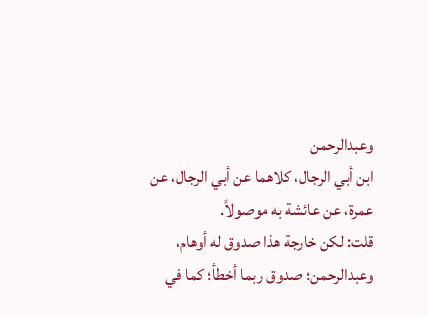وعبدالرحمن
ابن أبي الرجال، كلاهما عن أبي الرجال، عن عمرة، عن عائشة به موصولاً.
قلت: لكن خارجة هذا صدوق له أوهام، وعبدالرحمن؛ صدوق ربما أخطأ؛ كما في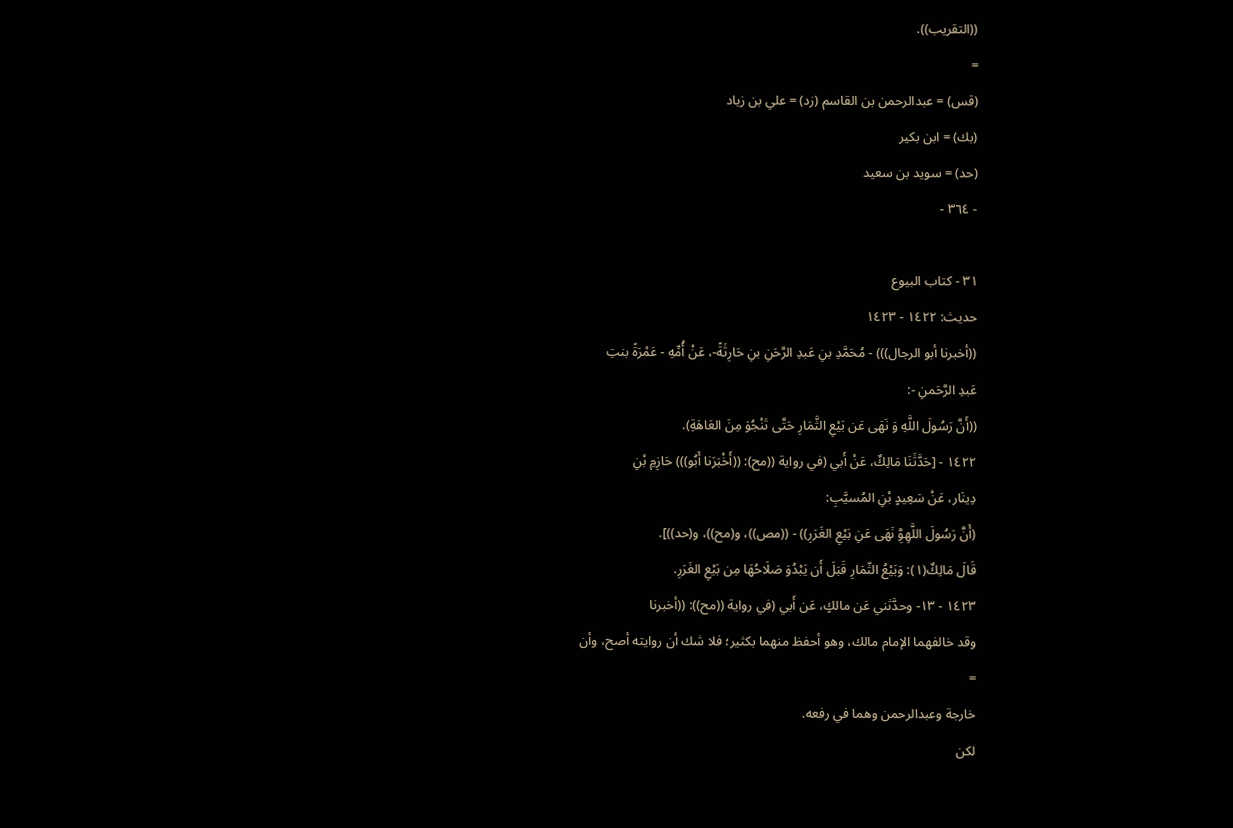((التقریب)).
=
(قس) = عبدالرحمن بن القاسم (زد) = علي بن زياد
(بك) = ابن بكير
(حد) = سويد بن سعيد
- ٣٦٤ -

٣١ - كتاب البيوع
حدیث: ١٤٢٢ - ١٤٢٣
((أخبرنا أبو الرجال))) - مُحَمَّدِ بنِ عَبدِ الرَّحَنِ بنِ حَارِثَةً-، عَنْ أُمِّهِ - عَمْرَةً بنتِ
عَبدِ الرَّحَمنِ -:
((أَنَّ رَسُولَ اللَّهِ وَ نَهَى عَن بَيْعِ الثَّمَارِ حَتَّى تَنْجُوَ مِنَ العَاهَةِ).
١٤٢٢ - [حَدَّثَنَا مَالِكٌ، عَنْ أَبي (في رواية ((مح): ((أَخْبَرَنا أَبُو))) حَازِمِ بْنِ
دِينَار، عَنْ سَعِيدٍ بْنِ المُسيَّبِ:
(أَنَّ رَسُولَ اللَّهِوَِّ نَهَى عَنِ بَيْعِ الغَرَرِ)) - ((مص))، و(مح))، و(حد))].
قَالَ مَالِكٌ(١): وَبَيْعُ الثّمَارِ قَبَلَ أَن يَبْدُوَ صَلَاحُهَا مِن بَيْعِ الغَرَرِ.
١٤٢٣ - ١٣- وحدَّثني عَن مالكٍ، عَن أَبي (في رواية ((مح)): ((أخبرنا
وقد خالفهما الإمام مالك، وهو أحفظ منهما بکثیر؛ فلا شك أن روايته أصح، وأن
=
خارجة وعبدالرحمن وهما في رفعه.
لكن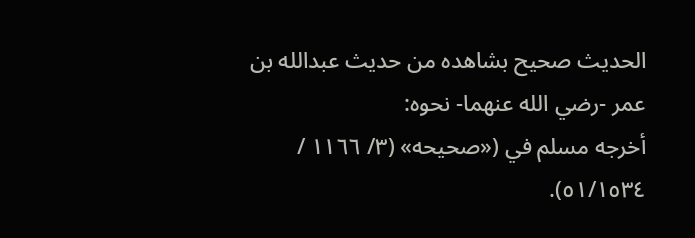الحديث صحيح بشاهده من حديث عبدالله بن عمر -رضي الله عنهما- نحوه:
أخرجه مسلم في («صحيحه» (٣/ ١١٦٦ / ٥١/١٥٣٤).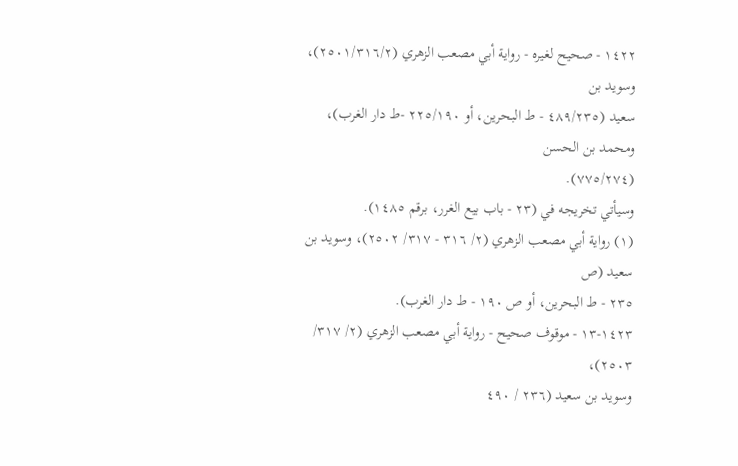١٤٢٢ - صحيح لغيره - رواية أبي مصعب الزهري (٢٥٠١/٣١٦/٢)، وسويد بن
سعيد (٤٨٩/٢٣٥ - ط البحرين، أو ٢٢٥/١٩٠ -ط دار الغرب)، ومحمد بن الحسن
(٧٧٥/٢٧٤).
وسيأتي تخريجه في (٢٣ - باب بيع الغرر، برقم ١٤٨٥).
(١) رواية أبي مصعب الزهري (٢/ ٣١٦ - ٣١٧/ ٢٥٠٢)، وسويد بن سعيد (ص
٢٣٥ - ط البحرين، أو ص ١٩٠ - ط دار الغرب).
١٤٢٣-١٣ - موقوف صحيح - رواية أبي مصعب الزهري (٢/ ٣١٧/ ٢٥٠٣)،
وسويد بن سعيد (٢٣٦ / ٤٩٠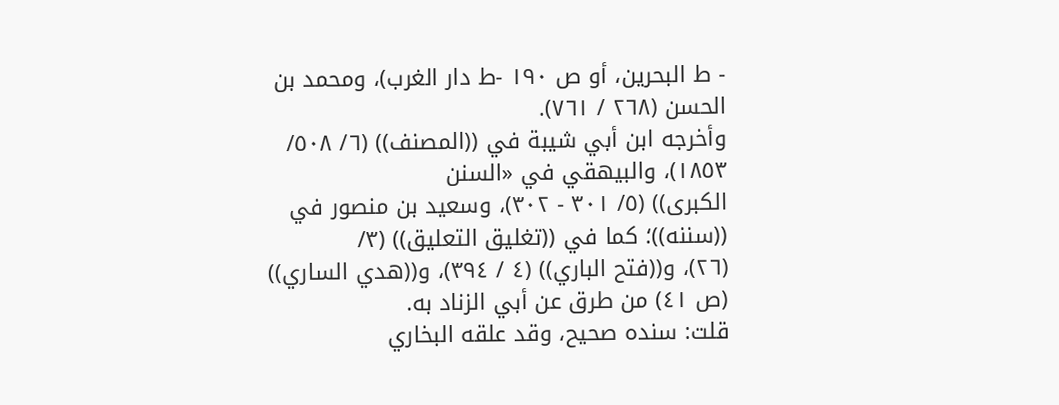- ط البحرين، أو ص ١٩٠ -ط دار الغرب)، ومحمد بن
الحسن (٢٦٨ / ٧٦١).
وأخرجه ابن أبي شيبة في ((المصنف)) (٦/ ٥٠٨/ ١٨٥٣)، والبيهقي في «السنن
الكبرى)) (٥/ ٣٠١ - ٣٠٢)، وسعيد بن منصور في ((سننه))؛ كما في ((تغليق التعليق)) (٣/
(٢٦)، و((فتح الباري)) (٤ / ٣٩٤)، و((هدي الساري)) (ص ٤١) من طرق عن أبي الزناد به.
قلت: سنده صحيح، وقد علقه البخاري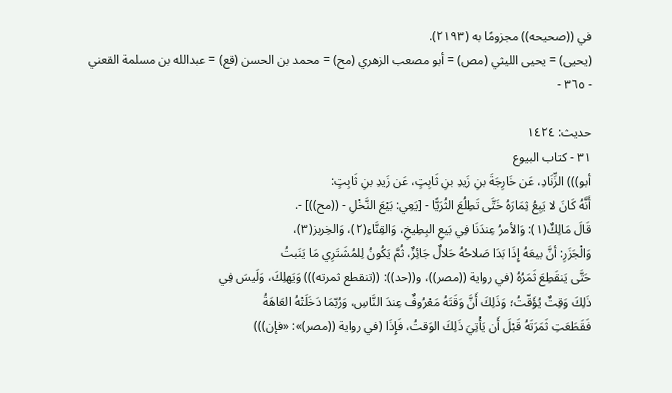في ((صحيحه)) مجزومًا به (٢١٩٣).
(يحيى) = يحيى الليثي (مص) = أبو مصعب الزهري (مح) = محمد بن الحسن (قع) = عبدالله بن مسلمة القعني
- ٣٦٥ -

حديث: ١٤٢٤
٣١ - كتاب البيوع
أبو))) الزِّنَادِ، عَن خَارِجَةَ بنِ زَيدِ بنِ ثَابِتٍ، عَن زَيدِ بنِ ثَابِتٍ:
أَنَّهُ كَانَ لا يَبِعُ ثِمَارَهُ خَتَّى تَطِلُعَ الثُرَيًّا - [يَعِي: بَيْعَ النَّخْلِ - ((مح))] -.
قَالَ مَالِكٌ(١): وَالأمرُ عِندَنَا فِي بَيعِ البِطِيخِ، وَالقِنَّاءِ(٢)، وَالخِربز(٣)،
وَالْجَزَرِ: أنَّ بيعَهُ إِذَا بَدَا صَلاحُهُ حَلالٌ جَائِزٌ، ثُمَّ يَكُونُ لِلمُشَتَرِي مَا يَنَبتُ
حَتَّى يَنقَطِعَ ثَمَرُهُ (في رواية ((مصر))، و((حد)): ((تنقطع ثمرته))) وَيَهلِكَ، وَلَيسَ فِي
ذَلِكَ وَقِتٌ يُؤَقّتُ؛ وَذَلِكَ أَنَّ وَقَتَهُ مَعْرُوفٌ عِندَ النَّاسِ، وَرُبّمَا دَخَلَتْهُ العَاهَةُ
فَقَطَعَتِ ثَمَرَتَهُ قَبْلَ أَن يَأْتِيَ ذَلِكَ الوَقتُ، فَإِذَا (في رواية ((مصر)»: «فإن)))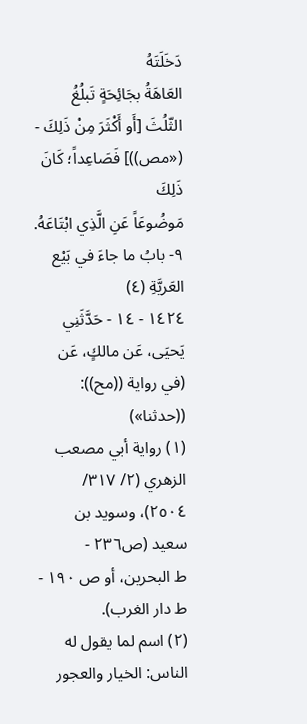دَخَلَتَهُ
العَاهَةُ بجَائِحَةٍ تَبلُغُ الثّلُثَ [أَو أَكْثَرَ مِنْ ذَلِكَ - («مص))] فَصَاعِداً؛ كَانَ ذَلِكَ
مَوضُوعَاً عَنِ الَّذِي ابْتَاعَهُ.
٩- بابُ ما جاءَ في بَيْع العَريَّةِ (٤)
١٤٢٤ - ١٤ - حَدَّثَنِي يَحيَى، عَن مالكٍ، عَن (في رواية ((مح)): ((حدثنا»)
(١) رواية أبي مصعب الزهري (٢/ ٣١٧/ ٢٥٠٤)، وسويد بن سعيد (ص٢٣٦ -
ط البحرين، أو ص ١٩٠ - ط دار الغرب).
(٢) اسم لما يقول له الناس: الخيار والعجور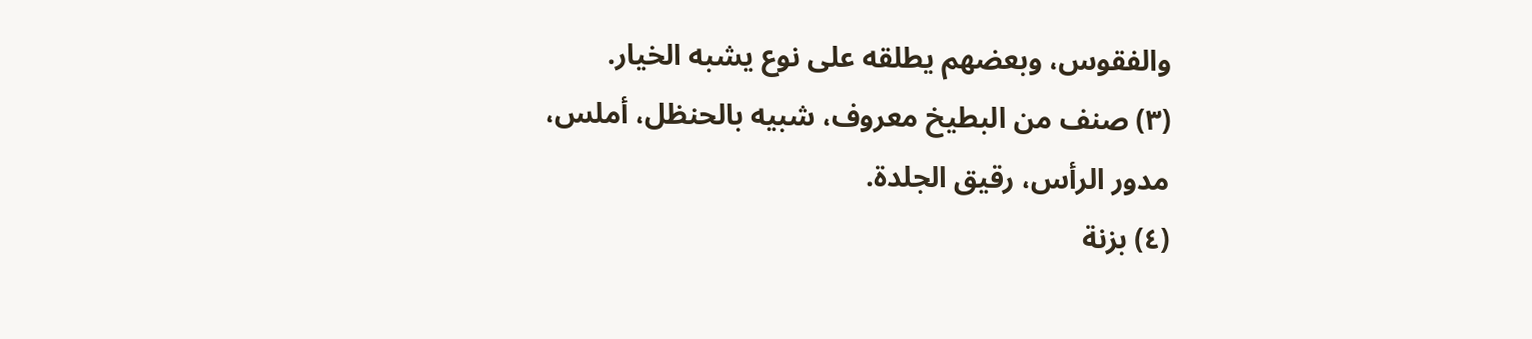والفقوس، وبعضهم يطلقه على نوع يشبه الخيار.
(٣) صنف من البطيخ معروف، شبيه بالحنظل، أملس، مدور الرأس، رقيق الجلدة.
(٤) بزنة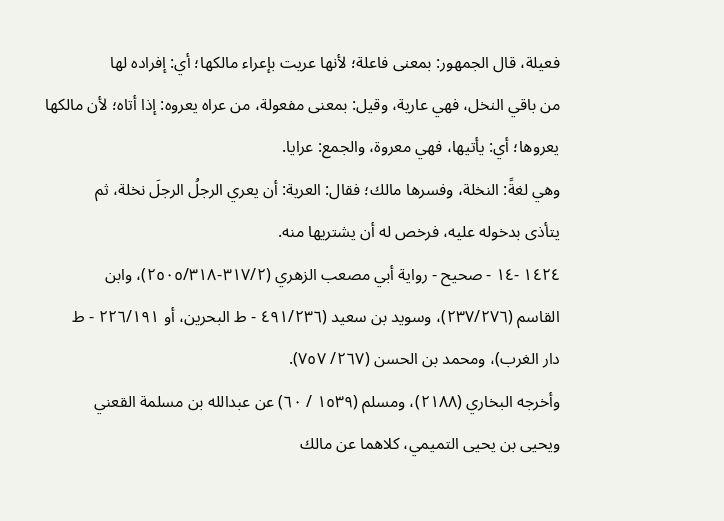فعيلة، قال الجمهور: بمعنى فاعلة؛ لأنها عريت بإعراء مالكها؛ أي: إفراده لها
من باقي النخل، فهي عارية، وقيل: بمعنى مفعولة، من عراه يعروه: إذا أتاه؛ لأن مالكها
يعروها؛ أي: يأتيها، فهي معروة، والجمع: عرايا.
وهي لغةً: النخلة، وفسرها مالك؛ فقال: العرية: أن يعري الرجلُ الرجلَ نخلة، ثم
يتأذى بدخوله عليه، فرخص له أن يشتريها منه.
١٤٢٤ -١٤ - صحيح - رواية أبي مصعب الزهري (٣١٧/٢-٢٥٠٥/٣١٨)، وابن
القاسم (٢٣٧/٢٧٦)، وسويد بن سعيد (٤٩١/٢٣٦ - ط البحرين، أو ٢٢٦/١٩١ - ط
دار الغرب)، ومحمد بن الحسن (٢٦٧/ ٧٥٧).
وأخرجه البخاري (٢١٨٨)، ومسلم (١٥٣٩ / ٦٠) عن عبدالله بن مسلمة القعني
ويحيى بن يحيى التميمي، كلاهما عن مالك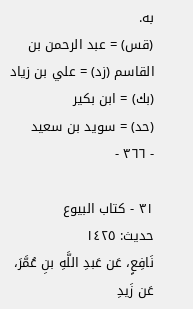به.
(قس) = عبد الرحمن بن القاسم (زد) = علي بن زياد
(بك) = ابن بکیر
(حد) = سوید بن سعید
- ٣٦٦ -

٣١ - كتاب البيوع
حديث: ١٤٢٥
نَافِعٍ، عَن عَبدِ اللَّهِ بنِ عُمَّرَ، عَن زَيدِ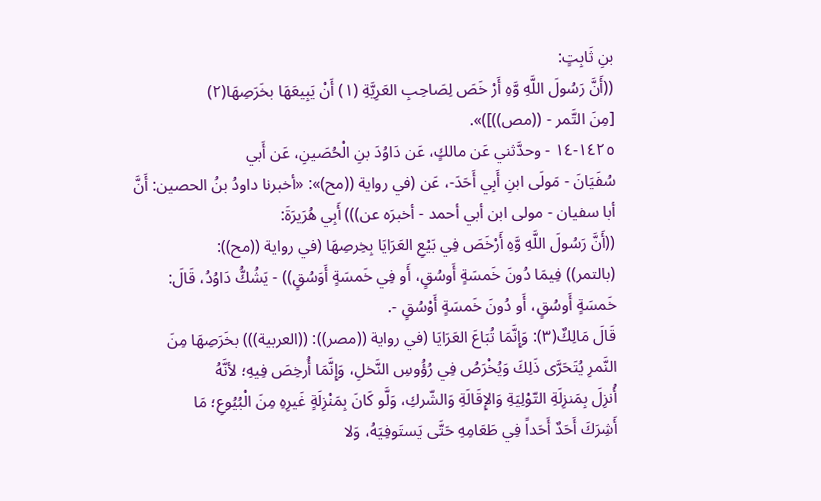بنِ ثَابِتٍ:
((أَنَّ رَسُولَ اللَّهِ وَّهِ أَرْ خَصَ لِصَاحِبِ العَرِيَّةِ (١) أَنْ يَبِيعَهَا بخَرَصِهَا(٢)
[مِنَ التَّمر - ((مص))])».
١٤٢٥-١٤ - وحدَّثني عَن مالكٍ، عَن دَاوُدَ بنِ الْحُصَينِ، عَن أَبي
سُفَيَانَ - مَولَى ابنِ أَبِي أَحَدَ-، عَن (في رواية ((مح)»: «أخبرنا داودُ بنُ الحصين: أَنَّ
أبا سفيان - مولى ابن أبي أحمد - أخبرَه عن))) أَبِي هُرَيرَةَ:
((أَنَّ رَسُولَ اللَّهِ وَّهِ أَرْخَصَ فِي بَيْعِ العَرَايَا بِخِرصِهَا (في رواية ((مح)):
(بالتمر)) فِيمَا دُونَ خَمسَةٍ أَوسُقٍ، أَو فِي خَمسَةٍ أَوَسُقٍ)) - يَشُكُّ دَاوُدُ، قَالَ:
خَمسَةٍ أَوسُقٍ، أَو دُونَ خَمسَةٍ أَوْسُقٍ -.
قَالَ مَالِكٌ(٣): وَإِنَّمَا تُبَاعَ العَرَايَا (في رواية ((مصر)): ((العربية))) بخَرَصِهَا مِنَ
النَّمرِ يُتَحَرَّى ذَلِكَ وَيُخْرَصُ فِي رُؤُوسِ النَّخلِ، وَإِنَّمَا أُرخِصَ فِيهِ؛ لأنَّهُ
أُنزِلَ بِمَنزِلَةِ التّوْلِيَةِ وَالإِقَالَةِ وَالشّركِ، وَلَّو كَانَ بِمَنْزِلَةٍ غَيرِهِ مِنَ الْبُيُوعِ؛ مَا
أَشِرَكَ أَحَدٌ أَحَداً فِي طَعَامِهِ حَتَّى يَستَوفِيَهُ، وَلا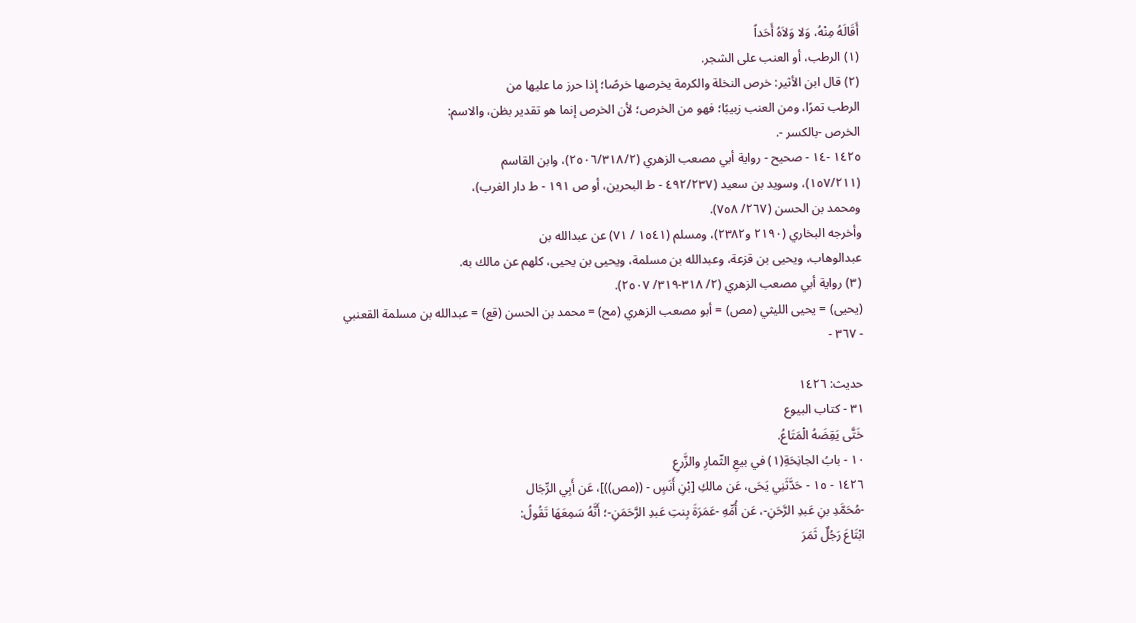أَقَالَهُ مِنْهُ، وَلا وَلاَهُ أَحَداً
(١) الرطب، أو العنب على الشجر.
(٢) قال ابن الأثير: خرص النخلة والكرمة يخرصها خرصًا؛ إذا حرز ما عليها من
الرطب تمرًا، ومن العنب زبيبًا؛ فهو من الخرص؛ لأن الخرص إنما هو تقدير بظن، والاسم:
الخرص -بالكسر -.
١٤٢٥ -١٤ - صحيح - رواية أبي مصعب الزهري (٢٥٠٦/٣١٨/٢)، وابن القاسم
(١٥٧/٢١١)، وسويد بن سعيد (٤٩٢/٢٣٧ - ط البحرين، أو ص ١٩١ - ط دار الغرب)،
ومحمد بن الحسن (٢٦٧/ ٧٥٨).
وأخرجه البخاري (٢١٩٠ و٢٣٨٢)، ومسلم (١٥٤١ / ٧١) عن عبدالله بن
عبدالوهاب، ويحيى بن قزعة، وعبدالله بن مسلمة، ويحيى بن يحيى، كلهم عن مالك به.
(٣) رواية أبي مصعب الزهري (٢/ ٣١٨-٣١٩/ ٢٥٠٧).
(يحيى) = يحيى الليثي (مص) = أبو مصعب الزهري (مح) = محمد بن الحسن (قع) = عبدالله بن مسلمة القعنبي
- ٣٦٧ -

حدیث: ١٤٢٦
٣١ - كتاب البيوع
خَتَّى يَقِضَهُ الْمَتَاعُ.
١٠ - بابُ الجانِحَةِ(١) في بيعِ الثّمارِ والزَّرعِ
١٤٢٦ - ١٥ - حَدَّثَنِي يَحَى، عَن مالكِ [بْنِ أَنَسٍ - ((مص))]، عَن أَبِي الرِّجَال
-مُحَمَّدِ بنِ عَبدِ الرَّحَنِ-، عَن أُمِّهِ -عَمَرَةَ بِنتِ عَبدِ الرَّحَمَنِ-؛ أَنَّهُ سَمِعَهَا تَقُولُ:
ابْتَاعَ رَجُلٌ ثَمَرَ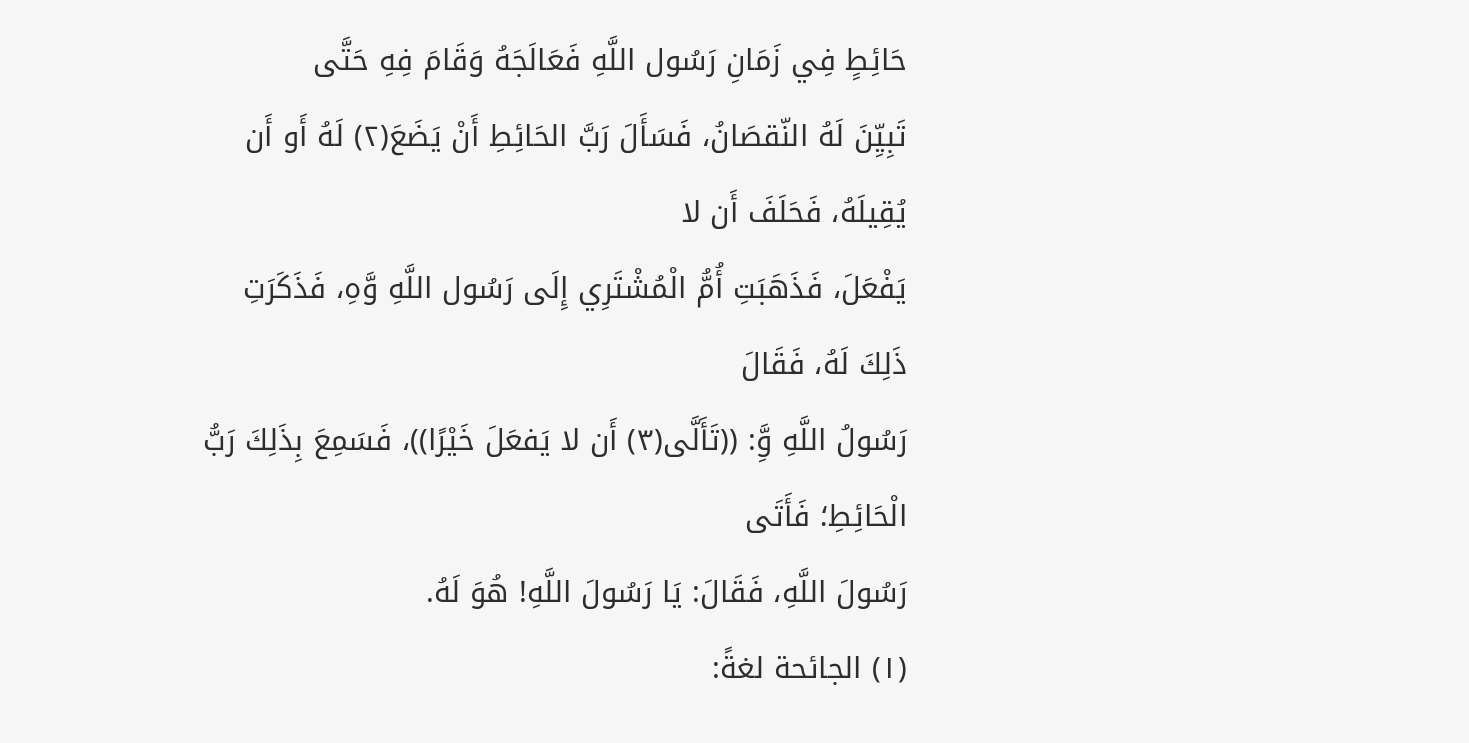حَائِطٍ فِي زَمَانِ رَسُول اللَّهِ فَعَالَجَهُ وَقَامَ فِهِ حَتَّى
تَبِيِّنَ لَهُ النّقصَانُ، فَسَأَلَ رَبَّ الحَائِطِ أَنْ يَضَعَ(٢) لَهُ أَو أَن يُقِيلَهُ، فَحَلَفَ أَن لا
يَفْعَلَ، فَذَهَبَتِ أُمُّ الْمُشْتَرِي إِلَى رَسُول اللَّهِ وَّهِ، فَذَكَرَتِ ذَلِكَ لَهُ، فَقَالَ
رَسُولُ اللَّهِ وَِّ: ((تَأَلَّى(٣) أَن لا يَفعَلَ خَيْرًا))، فَسَمِعَ بِذَلِكَ رَبُّ الْحَائِطِ؛ فَأَتَى
رَسُولَ اللَّهِ، فَقَالَ: يَا رَسُولَ اللَّهِ! هُوَ لَهُ.
(١) الجائحة لغةً: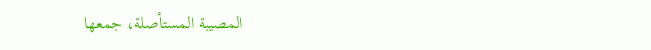المصيبة المستأصلة، جمعها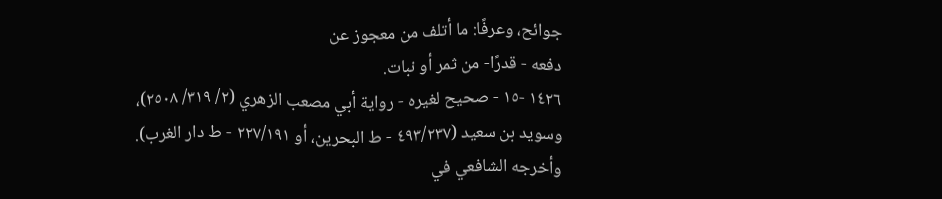جوائح، وعرفًا: ما أتلف من معجوز عن
دفعه - قدرًا- من ثمر أو نبات.
١٤٢٦ -١٥ - صحيح لغيره - رواية أبي مصعب الزهري (٢/ ٣١٩/ ٢٥٠٨)،
وسويد بن سعيد (٤٩٣/٢٣٧ - ط البحرين، أو ٢٢٧/١٩١ - ط دار الغرب).
وأخرجه الشافعي في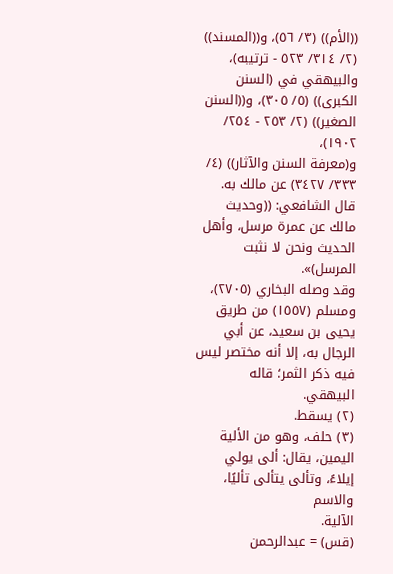((الأم)) (٣/ ٥٦)، و((المسند)) (٢/ ٣١٤/ ٥٢٣ - ترتيبه)،
والبيهقي في (السنن الكبرى)) (٥/ ٣٠٥)، و((السنن الصغير)) (٢/ ٢٥٣ - ٢٥٤/ ١٩٠٢)،
و(معرفة السنن والآثار)) (٤/ ٣٣٣/ ٣٤٢٧) عن مالك به.
قال الشافعي: ((وحديث مالك عن عمرة مرسل، وأهل الحديث ونحن لا نثبت
المرسل)».
وقد وصله البخاري (٢٧٠٥)، ومسلم (١٥٥٧) من طريق يحيى بن سعيد، عن أبي
الرجال به، إلا أنه مختصر ليس فيه ذكر الثمر؛ قاله البيهقي.
(٢) يسقط.
(٣) حلف، وهو من الألية اليمين، يقال: ألى يولي إيلاءً، وتألى يتألى تأليًا، والاسم
الآلية.
(قس) = عبدالرحمن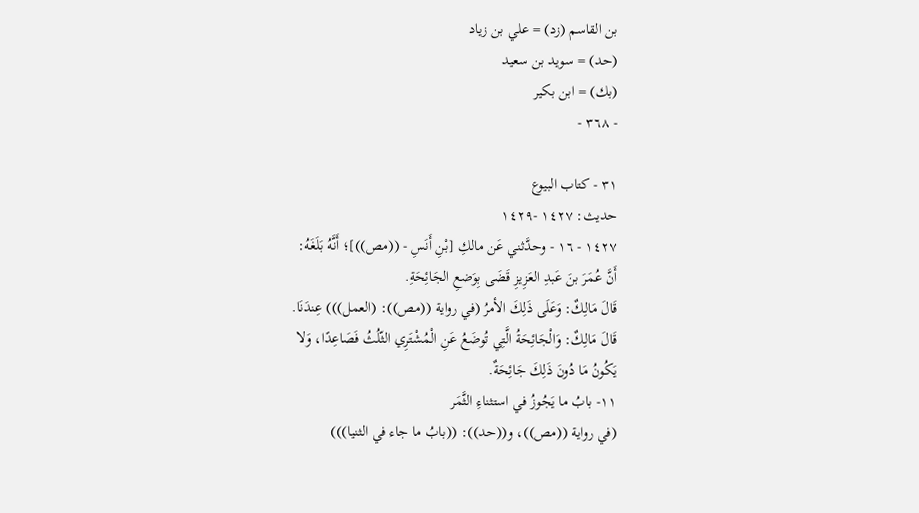بن القاسم (زد) = علي بن زياد
(حد) = سوید بن سعيد
(بك) = ابن بكير
- ٣٦٨ -

٣١ - كتاب البيوع
حديث: ١٤٢٧ -١٤٢٩
١٤٢٧ - ١٦ - وحدَّثني عَن مالكِ [بْنِ أَنَسِ - ((مص))]؛ أَنَّهُ بَلَغَهُ:
أَنَّ عُمَرَ بنَ عَبدِ العَزِيزِ قَضَى بِوَضعِ الجَائِحَةِ.
قَالَ مَالِكٌ: وَعَلَى ذَلِكَ الأمرُ (في رواية ((مص)): (العمل))) عِندَنَا.
قَالَ مَالِكٌ: وَالْجَائِحَةُ الَّتِي تُوضَعُ عَنِ الْمُشْتَرِي الثّلُثُ فَصَاعِدًا، وَلا
يَكُونُ مَا دُونَ ذَلِكَ جَائِحَةٌ.
١١- بابُ ما يَجُوزُ في استثناءِ الثَّمَر
(في رواية ((مص))، و((حد)): ((بابُ ما جاء في الثنيا)))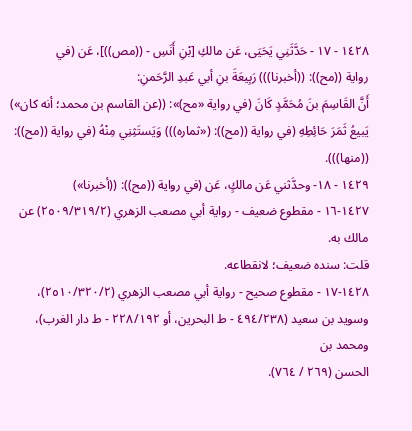١٤٢٨ - ١٧ - حَدَّثَنِي يَحَيَى، عَن مالكِ [بْنِ أَنَسِ - ((مص))]، عَن (في
رواية ((مح)): ((أخبرنا))) رَبِيعَةَ بنِ أبي عَبدِ الرَّحَمنِ:
أَنَّ القَاسِمَ بنَ مُحَمَّدٍ كَانَ (في رواية «مح)»: ((عن القاسم بن محمد؛ أنه کان»)
يَبيعُ ثَمَرَ حَائِطِهِ (في رواية ((مح)): («ثماره))) وَيَستَثِنِي مِنْهُ (في رواية ((مح)): ((منها))).
١٤٢٩ - ١٨- وحدَّثني عَن مالكٍ، عَن (في رواية ((مح)): ((أخبرنا»)
١٤٢٧-١٦ - مقطوع ضعيف - رواية أبي مصعب الزهري (٢٥٠٩/٣١٩/٢) عن
مالك به.
قلت: سنده ضعيف؛ لانقطاعه.
١٤٢٨-١٧ - مقطوع صحيح - رواية أبي مصعب الزهري (٢٥١٠/٣٢٠/٢)،
وسويد بن سعيد (٤٩٤/٢٣٨ - ط البحرين، أو ٢٢٨/١٩٢ - ط دار الغرب)، ومحمد بن
الحسن (٢٦٩ / ٧٦٤).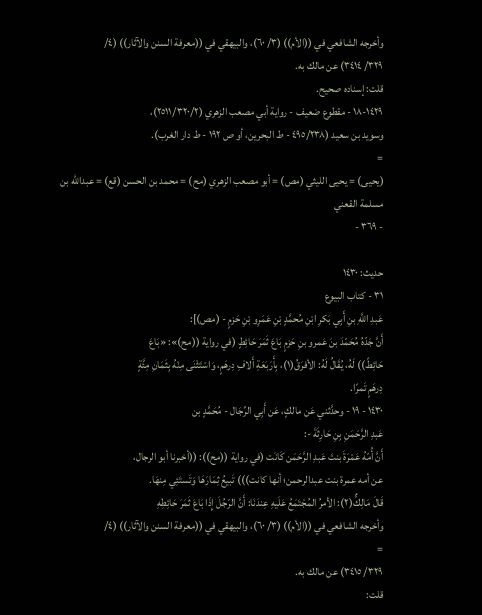وأخرجه الشافعي في ((الأم)) (٣/ ٦٠)، والبيهقي في ((معرفة السنن والآثار)) (٤/
٣٢٩/ ٣٤١٤) عن مالك به.
قلت: إسناده صحيح.
١٤٢٩-١٨ - مقطوع ضعيف - رواية أبي مصعب الزهري (٢٥١١/٣٢٠/٢)،
وسويد بن سعيد (٤٩٥/٢٣٨ - ط البحرين، أو ص ١٩٢ - ط دار الغرب).
=
(يحيى) = يحيى الليثي (مص) = أبو مصعب الزهري (مح) = محمد بن الحسن (قع) = عبدالله بن مسلمة القعني
- ٣٦٩ -

حديث: ١٤٣٠
٣١ - كتاب البيوع
عَبدِ اللَّهِ بنِ أَبِي بَكرِ ابْنِ مُحمَّدٍ بْنِ عَمَرِو بْنِ حَزمٍ - (مص)]:
أَنَّ جَدّهُ مُحَمّدَ بنَ عَمرو بنِ حَزمٍ بَاعَ ثَمَرَ حَائِطٍ (في رواية ((مح)»: «بَاعَ
حَائِطً)) لَهُ، يُقَالُ لَهُ: الأفرَقُ(١)، بِأَرَبَعَةِ أَلافِ دِرهَمٍ، وَاسْتَثْنَى مِنْهُ بِثَمَانِ مِئَّةٍ
دِرهَمٍ تَمرًا.
١٤٣٠ - ١٩ - وحدَّثني عَن مالكٍ، عَن أَبِي الرِّجَال - مُحَمَّدٍ بن
عَبدِ الرَّحَمَنِ بِنِ حَارِثَةَ -:
أَنَّ أُمّهُ عَمْرَةَ بنتَ عَبدِ الرَّحَمَن كَانَت (في رواية ((مح)): ((أخبرنا أبو الرجال،
عن أمه عمرة بنت عبدالرحمن؛ أنها كانت))) تَبيعُ ثِمَارَهَا وَتَستَئِي مِنهَا.
قَالَ مَالِكٌّ(٢): الأمرُ المُجْتَمَعُ عَلَيهِ عِندَنَا: أَنَّ الرّجُلَ إِذَا بَاعَ ثَمَرَ حَائِطِهِ
وأخرجه الشافعي في ((الأم)) (٣/ ٦٠)، والبيهقي في ((معرفة السنن والآثار)) (٤/
=
٣٢٩/ ٣٤١٥) عن مالك به.
قلت: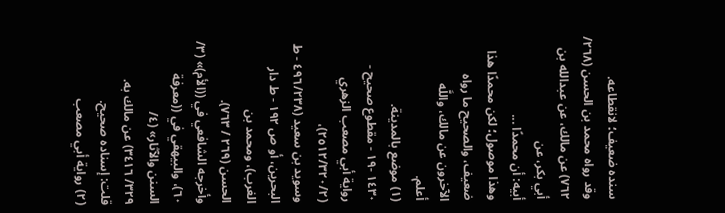سنده ضعيف؛ لانقطاعه.
وقد رواه محمد بن الحسن (٢٦٨/ ٧٦٢) عن مالك، عن عبدالله بن أبي بكر، عن
أبيه: أن محمدًا ...
وهذا موصول؛ لكن محمدًا هذا ضعيف، والصحيح ما رواه الآخرون عن مالك، واللَّه
أعلم.
(١) موضع بالمدينة.
١٤٣٠ -١٩ - مقطوع صحيح - رواية أبي مصعب الزهري (٢٥١٢/٣٢٠/٢)،
وسويد بن سعيد (٤٩٦/٢٣٨ - ط البحرين، أو ص ١٩٢ - ط دار الغرب)، ومحمد بن
الحسن (٢٦٩ / ٧٦٣).
وأخرجه الشافعي في ((الأم)» (٣/ ٦٠)، والبيهقي في ((معرفة السنن والآثار» (٤/
٣٢٩/ ٣٤١٦) عن مالك به.
قلت: إسناده صحيح.
(٢) رواية أبي مصعب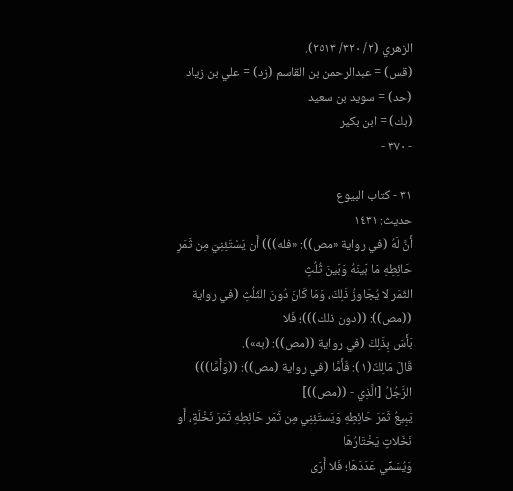الزهري (٢/ ٣٢٠/ ٢٥١٣).
(قس) = عبدالرحمن بن القاسم (زد) = علي بن زياد
(حد) = سوید بن سعيد
(بك) = ابن بكير
- ٣٧٠ -

٣١ - كتاب البيوع
حديث: ١٤٣١
أَنَّ لَهُ (في رواية «مص)): «فله))) أَن يَسْتَئِنِيَ مِن ثَمَرِ حَائِطِهِ مَا بَينَهُ وَبَينَ ثُلُثٍ
الثّمَر لا يُجَاوزُ ذَلِكَ، وَمَا كَانَ دُونَ الثّلُثِ (في رواية ((مص)): ((دون ذلك)))؛ فَلا
بَأَسَ بِذَلِكَ (في رواية ((مص)): (به»).
قَالَ مَالِكٌ(١): فَأَمَّا (في رواية (مص)): ((وَأَمَّا))) الرَّجُلُ [الَّذِي - ((مص))]
يَبِيعُ ثَمَرَ حَائِطِهِ وَيَستَئِنِي مِن ثَمَر حَائِطِهِ ثَمَرَ نَخْلَةٍ، أَو نَخَلاتٍ يَخْتَارُهَا
وَيُسَمِّي عَدَدَهَا؛ فَلا أَرَى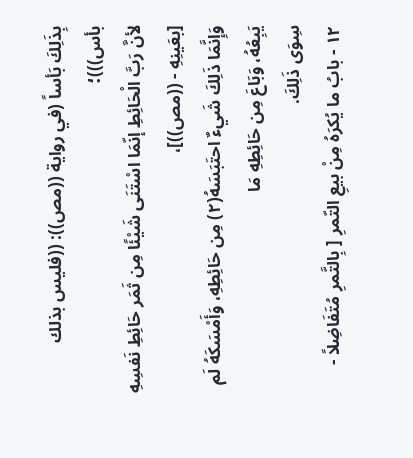بِذَلِكَ بَأساً (في رواية ((مص)): ((فليس بذلك بأس)))؛
لأنَّ رَبَّ الْحَائِطِ إنّمَا اسْتَنَى شَيْئًا مِن ثَمَر حَائِطِ نَفسِهِ [بعَينِهِ - ((مص))]،
وَإِنَّمَا ذَلِكَ شَيءٌ احتَبَسَهُ(٢) مِن حَائِطِهِ، وَأَمْسَكَهُ لَم يَبِعُهُ، وَبَاعَ مِن حَائِطِهِ مَا
سِوَى ذَلِكَ.
١٢ - بابُ ما يُكرَهُ مِنْ بيعِ التّمرِ [ بِالتَّمرِ مُتَفَاضِلاً -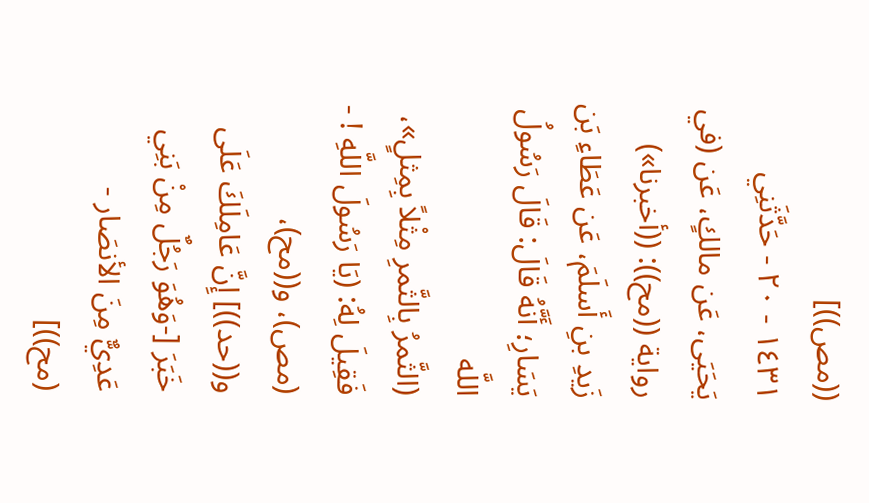((مص))]
١٤٣١ - ٢٠ - حَدَّثَنِي يَحَيَى، عَن مالكٍ، عَن (في رواية ((مح)): ((أخبرنا»)
زَيدِ بنِ أَسلَمَ، عَن عَطَاءِ بَن يَسَارِ؛ أَنَّهُ قَالَ: قَالَ رَسُولُ اللَّه
(الثَّمرُ بِالثَّمرِ مِثْلاً بِمِثلٍ»، فَقِيلَ لِهُ: (يَا رَسُولَ اللَّهِ ! - (مص)، و((مح)،
و((حد))] إِنَّ عَامِلَكَ عَلَى خَبَرَ [-وَهُوَ رَجُلٌ مِنْ بَنِي عَدِيٌّ مِنَ الأنصَار -
(مح))]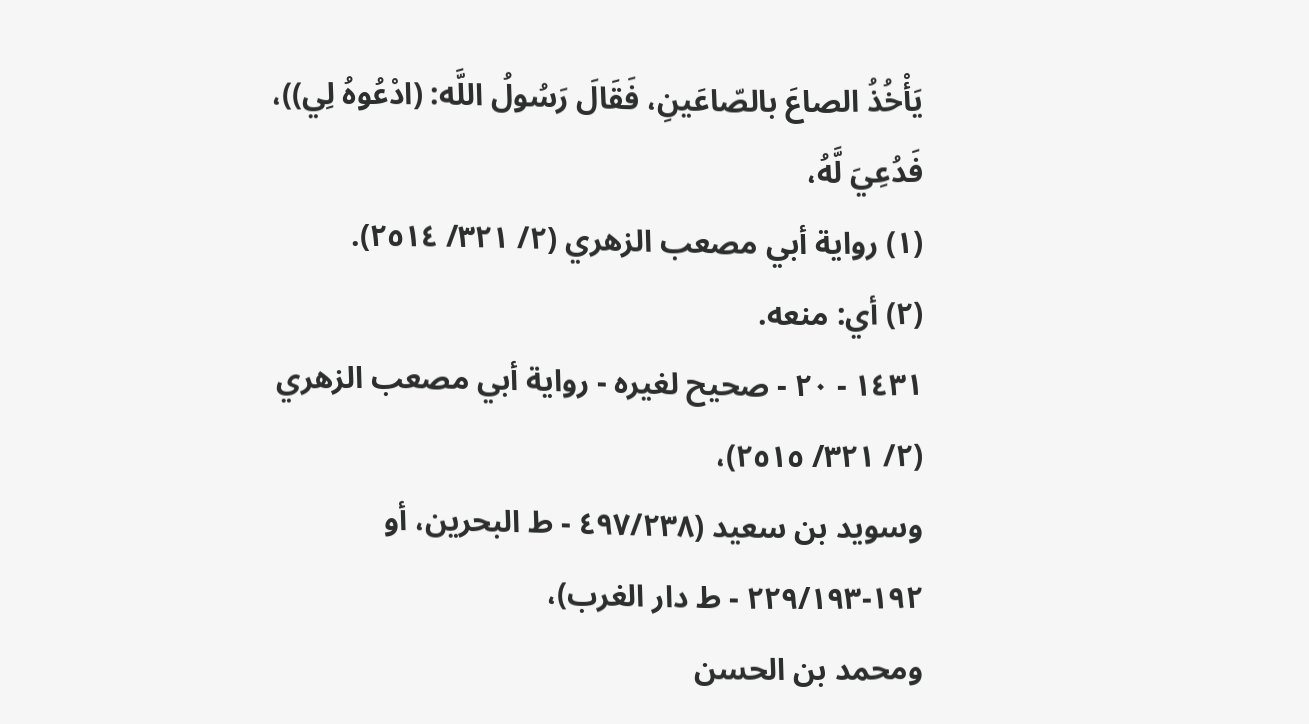يَأْخُذُ الصاعَ بالصّاعَينِ، فَقَالَ رَسُولُ اللَّه: (ادْعُوهُ لِي))، فَدُعِيَ لَّهُ،
(١) رواية أبي مصعب الزهري (٢/ ٣٢١/ ٢٥١٤).
(٢) أي: منعه.
١٤٣١ - ٢٠ - صحيح لغيره - رواية أبي مصعب الزهري (٢/ ٣٢١/ ٢٥١٥)،
وسويد بن سعيد (٤٩٧/٢٣٨ - ط البحرين، أو ١٩٢-٢٢٩/١٩٣ - ط دار الغرب)،
ومحمد بن الحسن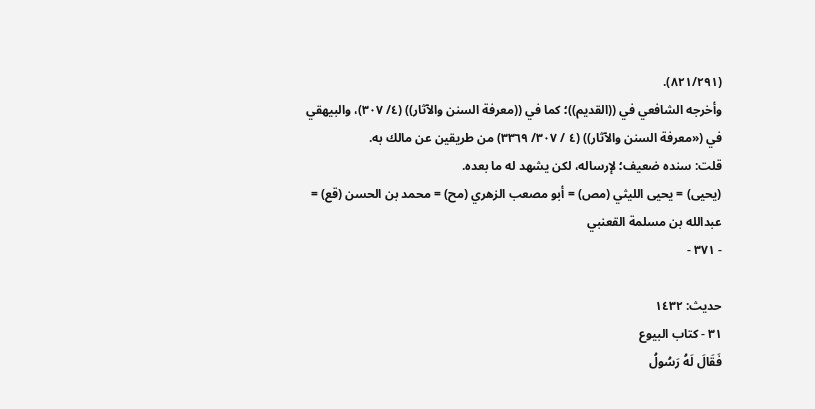(٨٢١/٢٩١).
وأخرجه الشافعي في ((القديم))؛ كما في ((معرفة السنن والآثار)) (٤/ ٣٠٧)، والبيهقي
في («معرفة السنن والآثار)) (٤ / ٣٠٧/ ٣٣٦٩) من طريقين عن مالك به.
قلت: سنده ضعيف؛ لإرساله، لکن یشهد له ما بعده.
(يحيى) = يحيى الليثي (مص) = أبو مصعب الزهري (مح) = محمد بن الحسن (قع) = عبدالله بن مسلمة القعنبي
- ٣٧١ -

حديث: ١٤٣٢
٣١ - كتاب البيوع
فَقَالَ لَهُ رَسُولُ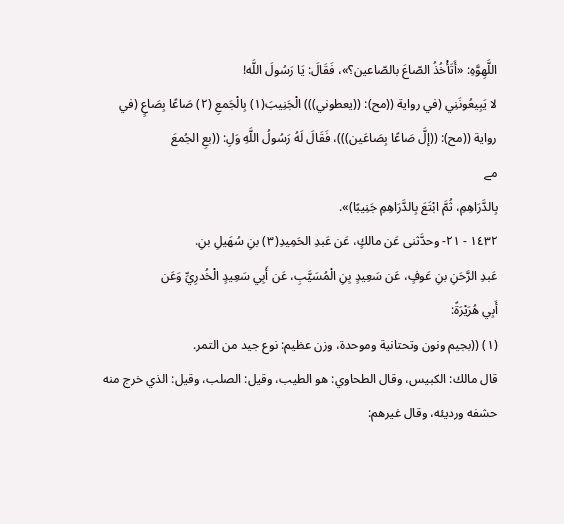اللَّهِوَّهِ: «أَتَأْخُذُ الصّاعَ بالصّاعين؟»، فَقَالَ: يَا رَسُولَ اللَّه!
لا يَبِيعُونَنِي (في رواية ((مح): ((يعطوني))) الْجَنِيبَ(١) بِالْجَمعِ (٢) صَاعًا بِصَاعٍ (في
رواية ((مح): ((إلَّ صَاعًا بِصَاعَين)))، فَقَالَ لَهُ رَسُولُ اللَّهِ وَلِ: ((بعِ الجُمعَ
مے
بِالدَّرَاهِمِ، ثُمَّ ابْتَعَ بِالدَّرَاهِمِ جَنِيبًا)».
١٤٣٢ - ٢١- وحدَّثنی عَن مالكٍ، عَن عَبدِ الحَمِيدِ(٣) بنِ سُهَيلِ بنِ.
عَبدِ الرَّحَنِ بنِ عَوفٍ، عَن سَعِيدٍ بِنِ الْمُسَيَّبِ، عَن أَبِي سَعِيدٍ الْخُدرِيِّ وَعَن
أَبِي هُرَيْرَةً:
(١) ((بجيم ونون وتحتانية وموحدة، وزن عظيم: نوع جيد من التمر.
قال مالك: الكبيس، وقال الطحاوي: هو الطيب، وقيل: الصلب، وقيل: الذي خرج منه
حشفه ورديئه، وقال غيرهم: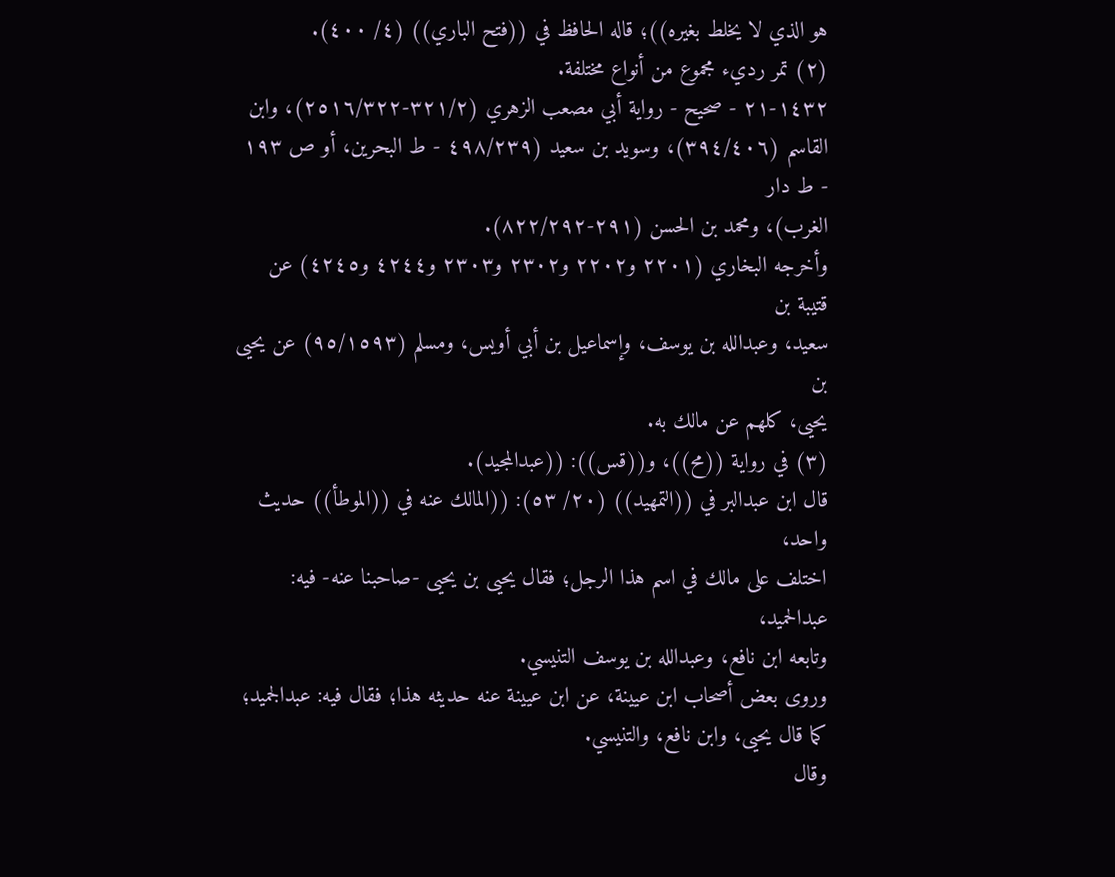هو الذي لا يخلط بغيره))؛ قاله الحافظ في ((فتح الباري)) (٤/ ٤٠٠).
(٢) تمر رديء مجموع من أنواع مختلفة.
١٤٣٢-٢١ - صحيح - رواية أبي مصعب الزهري (٣٢١/٢-٢٥١٦/٣٢٢)، وابن
القاسم (٣٩٤/٤٠٦)، وسويد بن سعيد (٤٩٨/٢٣٩ - ط البحرين، أو ص ١٩٣ - ط دار
الغرب)، ومحمد بن الحسن (٢٩١-٨٢٢/٢٩٢).
وأخرجه البخاري (٢٢٠١ و٢٢٠٢ و٢٣٠٢ و٢٣٠٣ و٤٢٤٤ و٤٢٤٥) عن قتيبة بن
سعيد، وعبدالله بن يوسف، وإسماعيل بن أبي أويس، ومسلم (٩٥/١٥٩٣) عن يحيى بن
یحیی، کلهم عن مالك به.
(٣) في رواية ((مح))، و((قس)): ((عبدالمجيد).
قال ابن عبدالبر في ((التمهيد)) (٢٠/ ٥٣): ((المالك عنه في ((الموطأ)) حديث واحد،
اختلف على مالك في اسم هذا الرجل؛ فقال يحيى بن يحيى -صاحبنا عنه- فيه: عبدالحميد،
وتابعه ابن نافع، وعبدالله بن يوسف التنيسي.
وروى بعض أصحاب ابن عيينة، عن ابن عيينة عنه حديثه هذا؛ فقال فيه: عبدالجميد؛
کما قال یحیی، وابن نافع، والتنيسي.
وقال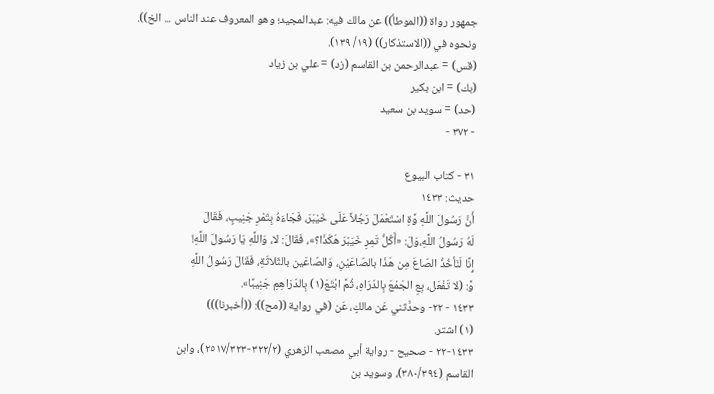جمهور رواة ((الموطأ)) عن مالك فيه: عبدالمجيد؛ وهو المعروف عند الناس ... الخ)).
ونحوه في ((الاستذكار)) (١٩/ ١٣٩).
(قس) = عبدالرحمن بن القاسم (زد) = علي بن زياد
(بك) = ابن بكير
(حد) = سوید بن سعید
- ٣٧٢ -

٣١ - كتاب البيوع
حديث: ١٤٣٣
أَنَّ رَسُولَ اللَّهِ وَّةِ اسْتَعْمَلَ رَجُلاً عَلَى خَيْبَرَ، فَجَاءَهُ بِتَمْرِ جَنِيبٍ، فَقَالَ
لَهُ رَسُولُ اللَّهِ،وَلَ: «أَكُلُّ تَمِرِ خَيَبْرَ هَكَذَا؟»، فَقَالَ: لا، وَاللَّهِ يَا رَسُولَ اللَّهِ!
إِنَّا لَنَأخُذُ الصّاعَ مِن هَذَا بالصّاعَيْنِ، وَالصّاعَين بالثّلاثَةِ، فَقَالَ رَسُولُ اللَّهِ
وَّ: (لا تَفْعَل، بِعِ الجَمْعَ بِالدّرَاهِ، ثُمَّ ابْتَعَ(١) بِالدّرَاهِمِ جَنِيبًا».
١٤٣٣ - ٢٢- وحدَّثني عَن مالكٍ، عَن (في رواية ((مح)): ((أخبرنا)))
(١) اشتر.
١٤٣٣-٢٢ - صحيح - رواية أبي مصعب الزهري (٣٢٢/٢-٢٥١٧/٣٢٣)، وابن
القاسم (٣٨٠/٣٩٤)، وسويد بن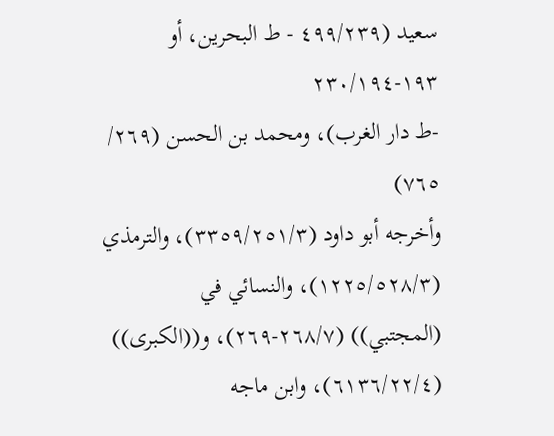سعيد (٤٩٩/٢٣٩ - ط البحرين، أو ١٩٣-٢٣٠/١٩٤
-ط دار الغرب)، ومحمد بن الحسن (٢٦٩/ ٧٦٥)
وأخرجه أبو داود (٣٣٥٩/٢٥١/٣)، والترمذي (١٢٢٥/٥٢٨/٣)، والنسائي في
(المجتبي)) (٢٦٨/٧-٢٦٩)، و((الكبرى)) (٦١٣٦/٢٢/٤)، وابن ماجه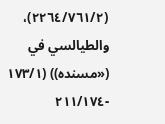(٢٢٦٤/٧٦١/٢)،
والطيالسي في («مسنده)) (١٧٣/١ -٢١١/١٧٤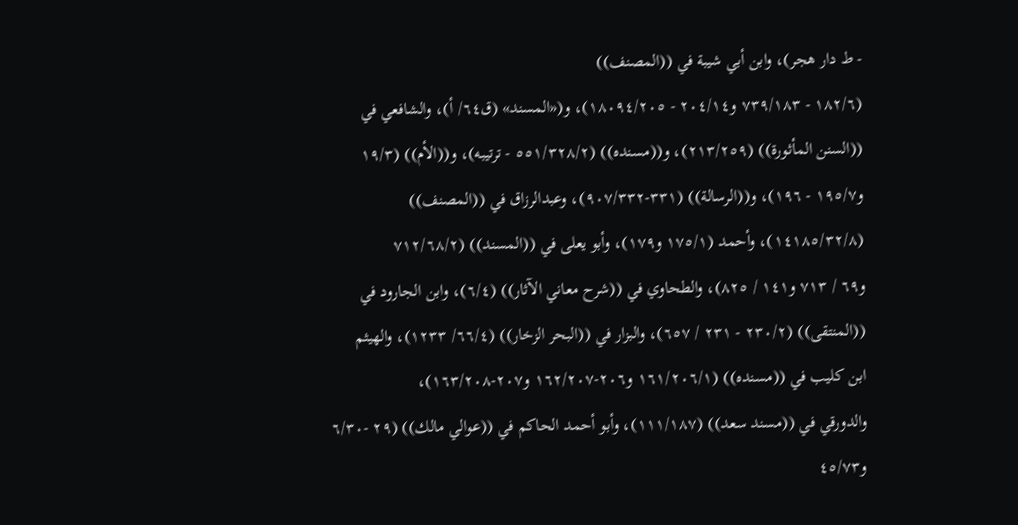- ط دار هجر)، وابن أبي شيبة في ((المصنف))
(١٨٢/٦ - ٧٣٩/١٨٣ و٢٠٤/١٤ - ١٨٠٩٤/٢٠٥)، و(«المسند» (ق٦٤/ أ)، والشافعي في
((السنن المأثورة)) (٢١٣/٢٥٩)، و((مسنده)) (٥٥١/٣٢٨/٢ - ترتيبه)، و((الأم)) (١٩/٣
و١٩٥/٧ - ١٩٦)، و((الرسالة)) (٣٣١-٩٠٧/٣٣٢)، وعبدالرزاق في ((المصنف))
(١٤١٨٥/٣٢/٨)، وأحمد (١٧٥/١ و١٧٩)، وأبو يعلى في ((المسند)) (٧١٢/٦٨/٢
و٦٩ / ٧١٣ و١٤١ / ٨٢٥)، والطحاوي في ((شرح معاني الآثار)) (٦/٤)، وابن الجارود في
((المنتقى)) (٢٣٠/٢ - ٢٣١ / ٦٥٧)، والبزار في ((البحر الزخار)) (٦٦/٤/ ١٢٣٣)، والهيثم
ابن كليب في ((مسنده)) (١٦١/٢٠٦/١ و٢٠٦-١٦٢/٢٠٧ و٢٠٧-١٦٣/٢٠٨)،
والدورقي في ((مسند سعد)) (١١١/١٨٧)، وأبو أحمد الحاكم في ((عوالي مالك)) (٢٩ -٦/٣٠
و٤٥/٧٣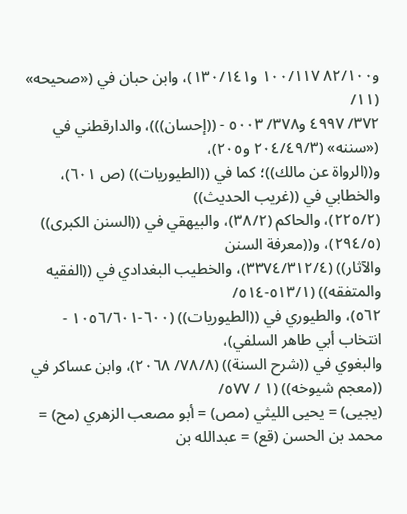و٨٢/١٠٠ ١٠٠/١١٧ و١٣٠/١٤١)، وابن حبان في («صحيحه» (١١/
٣٧٢/ ٤٩٩٧ و٣٧٨/ ٥٠٠٣ - ((إحسان)))، والدارقطني في («سننه» (٢٠٤/٤٩/٣ و٢٠٥)،
و((الرواة عن مالك))؛ كما في ((الطيوريات)) (ص ٦٠١)، والخطابي في ((غريب الحديث))
(٢٢٥/٢)، والحاكم (٣٨/٢)، والبيهقي في ((السنن الكبرى)) (٢٩٤/٥)، و((معرفة السنن
والآثار)) (٣٣٧٤/٣١٢/٤)، والخطيب البغدادي في ((الفقيه والمتفقه)) (٥١٣/١-٥١٤/
٥٦٢)، والطيوري في ((الطيوريات)) (٦٠٠-١٠٥٦/٦٠١ - انتخاب أبي طاهر السلفي)،
والبغوي في ((شرح السنة)) (٧٨/٨/ ٢٠٦٨)، وابن عساكر في ((معجم شيوخه)) (١ / ٥٧٧/
(يجیی) = يحيى الليثي (مص) = أبو مصعب الزهري (مح) = محمد بن الحسن (قع) = عبدالله بن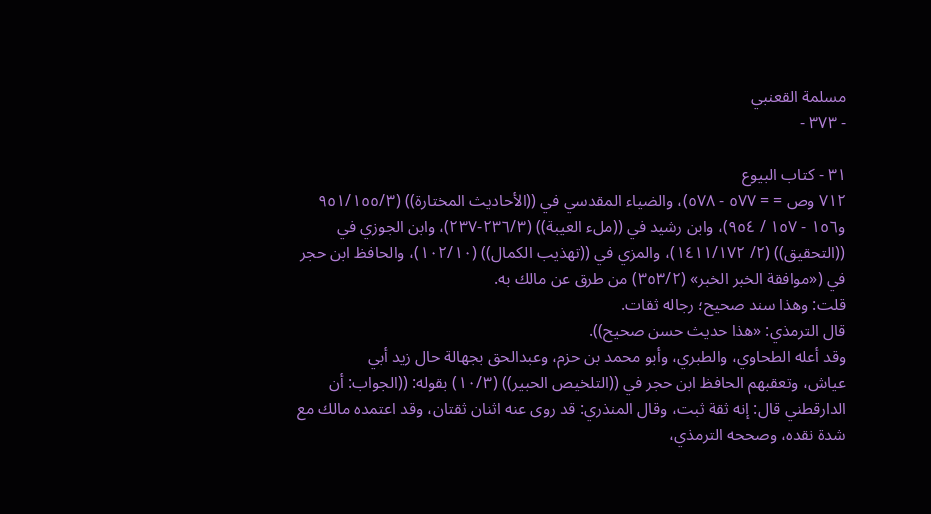مسلمة القعنبي
- ٣٧٣ -

٣١ - كتاب البيوع
٧١٢ وص = = ٥٧٧ - ٥٧٨)، والضياء المقدسي في ((الأحاديث المختارة)) (٩٥١/١٥٥/٣
و١٥٦ - ١٥٧ / ٩٥٤)، وابن رشيد في ((ملء العيبة)) (٢٣٦/٣-٢٣٧)، وابن الجوزي في
((التحقيق)) (٢/ ١٤١١/١٧٢)، والمزي في ((تهذيب الكمال)) (١٠٢/١٠)، والحافظ ابن حجر
في («موافقة الخبر الخبر» (٣٥٣/٢) من طرق عن مالك به.
قلت: وهذا سند صحيح؛ رجاله ثقات.
قال الترمذي: «هذا حديث حسن صحيح)).
وقد أعله الطحاوي، والطبري، وأبو محمد بن حزم، وعبدالحق بجهالة حال زيد أبي
عياش، وتعقبهم الحافظ ابن حجر في ((التلخيص الحبير)) (١٠/٣) بقوله: ((الجواب: أن
الدارقطني قال: إنه ثقة ثبت، وقال المنذري: قد روى عنه اثنان ثقتان، وقد اعتمده مالك مع
شدة نقده، وصححه الترمذي،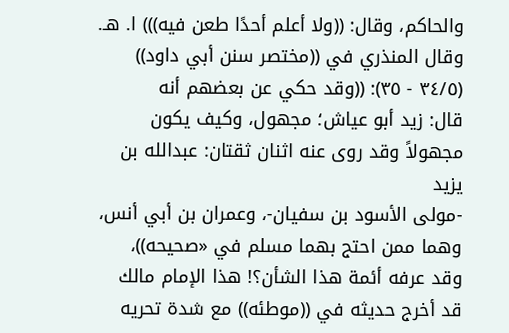والحاكم، وقال: ((ولا أعلم أحدًا طعن فيه))) ا. هـ.
وقال المنذري في ((مختصر سنن أبي داود)) (٣٤/٥ - ٣٥): ((وقد حكي عن بعضهم أنه
قال: زيد أبو عياش؛ مجهول، وكيف يكون مجهولاً وقد روى عنه اثنان ثقتان: عبدالله بن يزيد
-مولى الأسود بن سفيان-، وعمران بن أبي أنس، وهما ممن احتج بهما مسلم في «صحيحه))،
وقد عرفه أئمة هذا الشأن؟! هذا الإمام مالك قد أخرج حديثه في ((موطئه)) مع شدة تحريه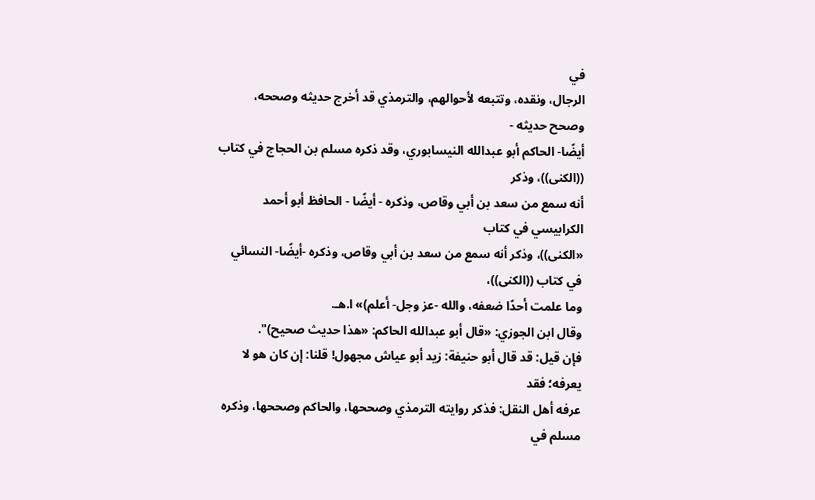في
الرجال، ونقده، وتتبعه لأحوالهم، والترمذي قد أخرج حديثه وصححه، وصحح حديثه -
أيضًا- الحاكم أبو عبدالله النيسابوري، وقد ذكره مسلم بن الحجاج في كتاب ((الكنى))، وذكر
أنه سمع من سعد بن أبي وقاص، وذكره - أيضًا - الحافظ أبو أحمد الكرابيسي في كتاب
«الکنی))، وذكر أنه سمع من سعد بن أبي وقاص، وذكره -أيضًا- النسائي في كتاب ((الكنی))،
وما علمت أحدًا ضعفه، والله -عز وجل- أعلم)» ا.هـ.
وقال ابن الجوزي: «قال أبو عبدالله الحاکم: «هذا حدیث صحیح)".
فإن قيل: قد قال أبو حنيفة: زيد أبو عياش مجهول! قلنا: إن كان هو لا يعرفه؛ فقد
عرفه أهل النقل: فذكر روايته الترمذي وصححها، والحاكم وصححها، وذكره مسلم في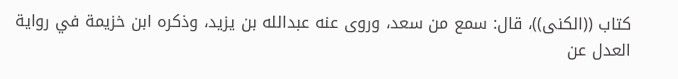كتاب ((الكنى))، قال: سمع من سعد، وروى عنه عبدالله بن يزيد، وذكره ابن خزيمة في رواية
العدل عن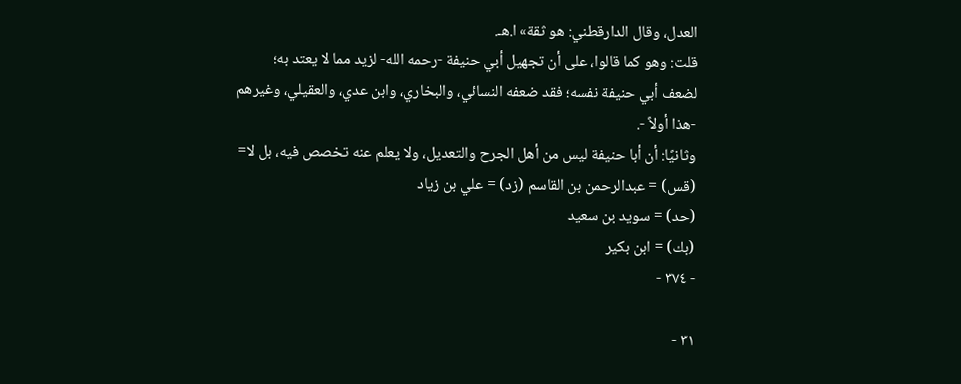العدل، وقال الدارقطني: هو ثقة» ا.هـ.
قلت: وهو كما قالوا، على أن تجهيل أبي حنيفة -رحمه الله- لزيد مما لا يعتد به؛
لضعف أبي حنيفة نفسه؛ فقد ضعفه النسائي، والبخاري، وابن عدي، والعقيلي، وغيرهم
-هذا أولاً -.
وثانيًا: أن أبا حنيفة ليس من أهل الجرح والتعديل، ولا يعلم عنه تخصص فيه، بل لا=
(قس) = عبدالرحمن بن القاسم (زد) = علي بن زياد
(حد) = سوید بن سعید
(بك) = ابن بکیر
- ٣٧٤ -

٣١ -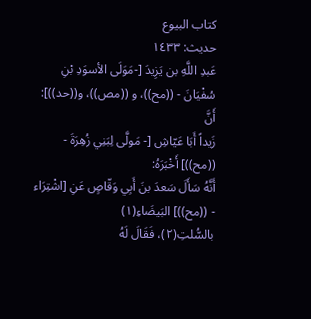كتاب البيوع
حديث: ١٤٣٣
عَبدِ اللَّهِ بن يَزِيدَ [-مَوَلَى الأسوَدِ بْنِ سُفْيَانَ - ((مح))، و ((مص))، و((حد))]: أَنَّ
زَيداً أَبَا عَيّاشِ [- مَولَّى لِبَنِي زُهِرَةَ - ((مح))] أَخْبَرَهُ:
أَنَّهُ سَأَلَ سَعدَ بنَ أَبِي وَقّاصٍ عَنِ [اشْتِرَاء - ((مح))] البَيضَاءِ(١)
بالسُّلتِ(٢)، فَقَالَ لَهُ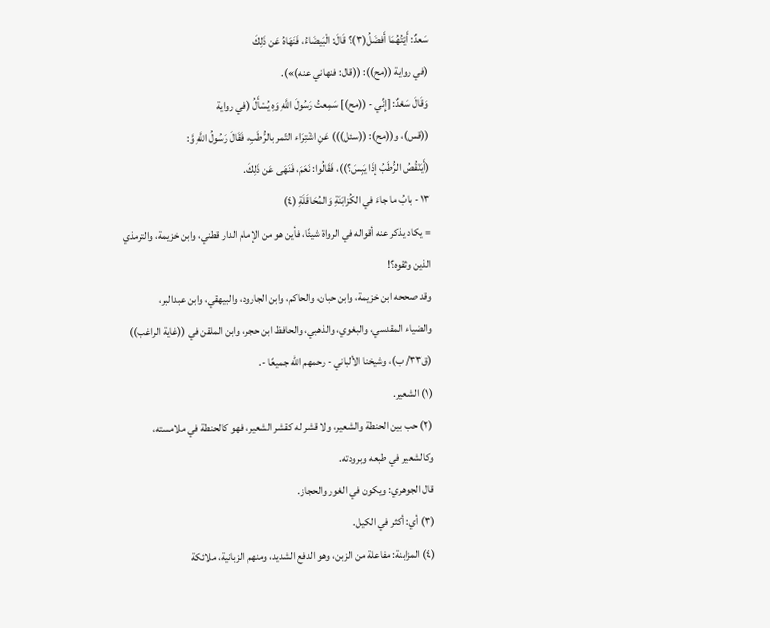سَعدٌ: أَيْتُهُمَا أَفضَلُ(٣)؟ قَالَ: الْبَيضَاءُ، فَنَهَاهُ عَن ذَلِكَ
(في رواية ((مح)): ((قال: فنهاني عنه)»).
وَقَالَ سَعْدٌ: [إِنِّي - ((مح)] سَمِعتُ رَسُولَ اللَّهِ وَهِ يُسْأَلُ (في رواية
((قس)، و((مح): ((سئل))) عَنِ اشْتِرَاء التّمر بالرُّطَبِ، فَقَالَ رَسُولُ اللَّهِ وَّ:
(أَيَنْقُصُ الرُّطَبُ إذَا يَبِسَ؟))، فَقَالُوا: نَعَمَ، فَنَهَى عَن ذَلِكَ.
١٣ - بابُ ما جاءَ في الكُزابَنَةِ وَالمُحَاقَلَةِ (٤)
= يكاد يذكر عنه أقواله في الرواة شيئًا، فأين هو من الإمام الدار قطني، وابن خزيمة، والترمذي
الذين وثقوه؟!
وقد صححه ابن خزيمة، وابن حبان، والحاكم، وابن الجارود، والبيهقي، وابن عبدالبر،
والضياء المقدسي، والبغوي، والذهبي، والحافظ ابن حجر، وابن الملقن في ((غاية الراغب))
(ق٣٣/ ب)، وشيخنا الألباني - رحمهم الله جميعًا -.
(١) الشعير.
(٢) حب بين الحنطة والشعير، ولا قشر له كقشر الشعير، فهو كالحنطة في ملامسته،
وکالشعير في طبعه وبرودته.
قال الجوهري: ويكون في الغور والحجاز.
(٣) أي: أكثر في الکیل.
(٤) المزابنة: مفاعلة من الزبن، وهو الدفع الشديد، ومنهم الزبانية، ملائكة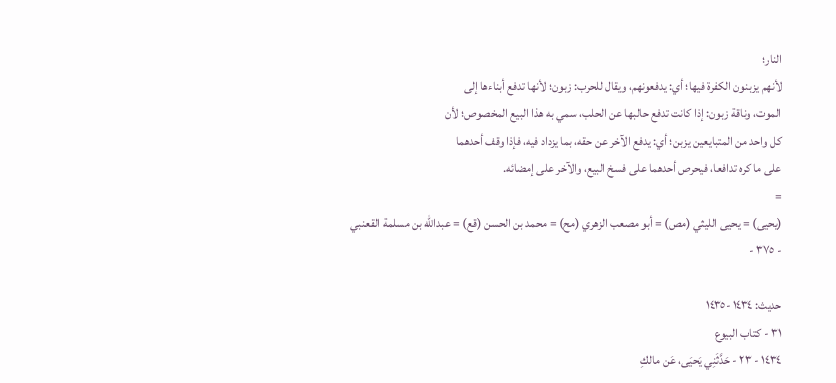النار؛
لأنهم يزبنون الكفرة فيها؛ أي: يدفعونهم، ويقال للحرب: زبون؛ لأنها تدفع أبناءها إلى
الموت، وناقة زبون: إذا كانت تدفع حالبها عن الحلب، سمي به هذا البيع المخصوص؛ لأن
كل واحد من المتبايعين يزبن؛ أي: يدفع الآخر عن حقه، بما يزداد فيه، فإذا وقف أحدهما
على ما كره تدافعا، فيحرص أحدهما على فسخ البيع، والآخر على إمضائه.
=
(يحيى) = يحيى الليثي (مص) = أبو مصعب الزهري (مح) = محمد بن الحسن (قع) = عبدالله بن مسلمة القعنبي
- ٣٧٥ -

حديث: ١٤٣٤ -١٤٣٥
٣١ - كتاب البيوع
١٤٣٤ - ٢٣ - حَدَّثَنِي يَحيَى، عَن مالكِ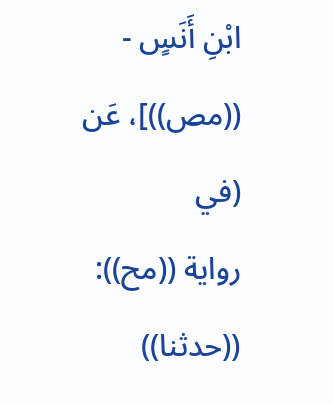ابْنِ أَنَسٍ - ((مص))]، عَن (في
رواية ((مح)): ((حدثنا))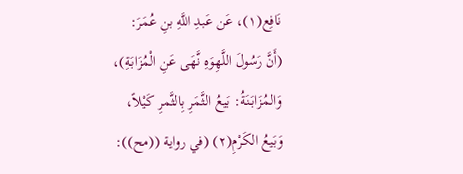نَافِع(١)، عَن عَبدِ اللَّهِ بنِ عُمَرَ:
(أَنَّ رَسُولَ اللَّهِوَهِ نَّهَى عَنِ الْمُزَابَةِ)، وَالمُزَابَنَةُ: بَيعُ الثَّمَرِ بِالثَّمرِ كَيْلاً،
وَبَيعُ الكَرْمِ(٢) (في رواية ((مح)):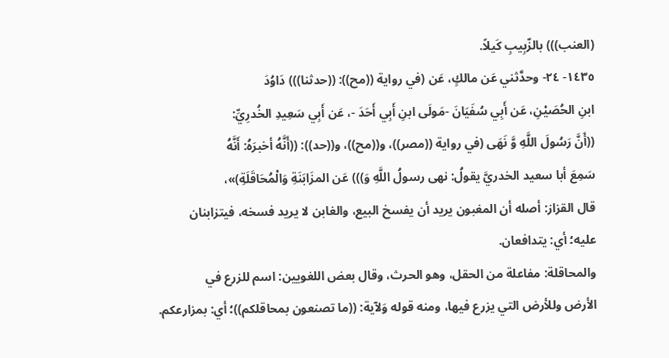(العنب))) بالزّبِيبِ كَيلاً.
١٤٣٥- ٢٤- وحدَّثني عَن مالكٍ، عَن (في رواية ((مح)): ((حدثنا))) دَاوُدَ
ابنِ الحُصَيْنِ، عَن أَبِي سُفَيَانَ -مَولَى ابنِ أَبِي أَحَدَ -، عَن أَبِي سَعِيدِ الخُدرِيِّ:
((أَنَّ رَسُولَ اللَّهِ وَّ نَهَى (في رواية ((مصر))، و((مح))، و((حد)): ((أَنَّهُ أخبرَهُ: أَنَّهُ
سَمِعَ أبا سعيد الخدريَّ يقولُ: نهى رسولُ اللَّهِ وَ))) عَن المزَابَنَةِ وَالْمُحَاقَلَةِ)»،
قال القزاز: أصله أن المغبون يريد أن يفسخ البيع، والغابن لا يريد فسخه، فیتزابنان
عليه؛ أي: يتدافعان.
والمحاقلة: مفاعلة من الحقل، وهو الحرث، وقال بعض اللغويين: اسم للزرع في
الأرض وللأرض التي يزرع فيها، ومنه قوله وَلآية: ((ما تصنعون بمحاقلكم))؛ أي: بمزارعكم.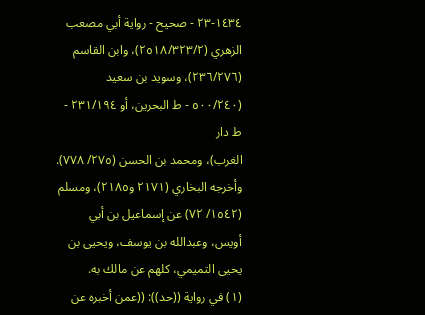١٤٣٤-٢٣ - صحيح - رواية أبي مصعب الزهري (٢٥١٨/٣٢٣/٢)، وابن القاسم
(٢٣٦/٢٧٦)، وسويد بن سعيد (٥٠٠/٢٤٠ - ط البحرين، أو ٢٣١/١٩٤ - ط دار
الغرب)، ومحمد بن الحسن (٢٧٥/ ٧٧٨).
وأخرجه البخاري (٢١٧١ و٢١٨٥)، ومسلم (١٥٤٢/ ٧٢) عن إسماعيل بن أبي
أويس، وعبدالله بن يوسف، ويحيى بن يحيى التميمي، كلهم عن مالك به.
(١) في رواية ((حد)): ((عمن أخبره عن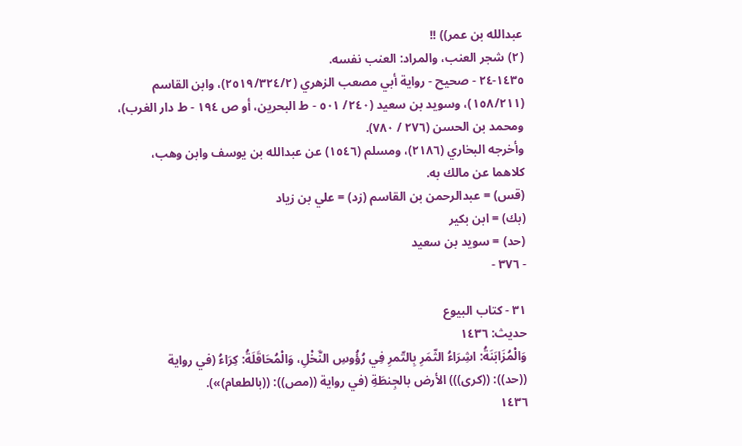عبدالله بن عمر)) !!
(٢) شجر العنب، والمراد: العنب نفسه.
١٤٣٥-٢٤ - صحيح - رواية أبي مصعب الزهري (٢٥١٩/٣٢٤/٢)، وابن القاسم
(١٥٨/٢١١)، وسويد بن سعيد (٢٤٠/ ٥٠١ - ط البحرين، أو ص ١٩٤ - ط دار الغرب)،
ومحمد بن الحسن (٢٧٦ / ٧٨٠).
وأخرجه البخاري (٢١٨٦)، ومسلم (١٥٤٦) عن عبدالله بن يوسف وابن وهب،
كلاهما عن مالك به.
(قس) = عبدالرحمن بن القاسم (زد) = علي بن زياد
(بك) = ابن بکیر
(حد) = سويد بن سعيد
- ٣٧٦ -

٣١ - كتاب البيوع
حديث: ١٤٣٦
وَالْمُزَابَنَةُ: اشِرَاءُ الثّمَرِ بِالتّمرِ فِي رُؤُوسِ النَّخْلِ، وَالْمُحَاقَلَةُ: كِرَاءُ (في رواية
((حد)): ((كرى))) الأرض بالجِنطَةِ (في رواية ((مص)): ((بالطعام)»).
١٤٣٦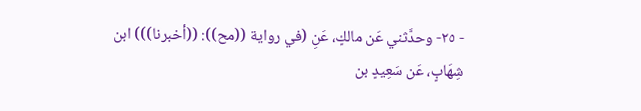- ٢٥- وحدَّثني عَن مالكٍ، عَنِ (في رواية ((مح)): ((أخبرنا))) ابن
شِهَابٍ، عَن سَعِيدٍ بن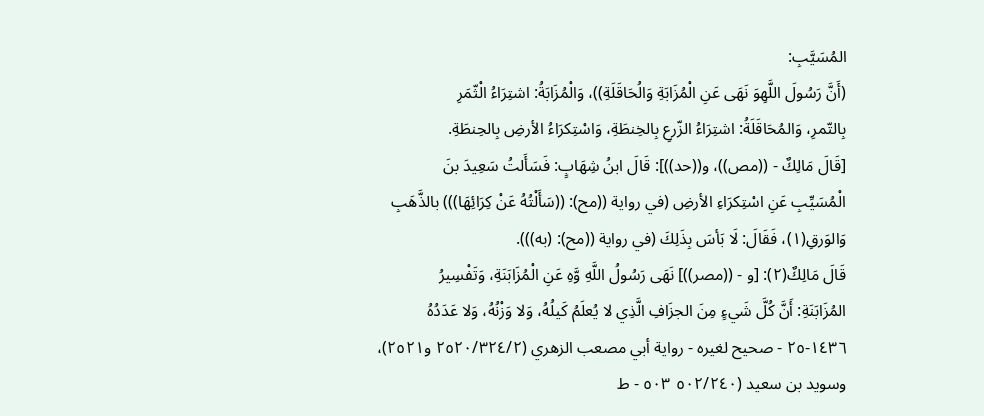المُسَيَّبِ:
(أَنَّ رَسُولَ اللَّهِوَ نَهَى عَنِ الْمُزَابَةِ وَالُحَاقَلَةِ))، وَالْمُزَابَةُ: اشتِرَاءُ الْثّمَرِ
بِالتّمرِ، وَالمُحَاقَلَةُ: اشتِرَاءُ الزّرعِ بِالخِنطَةِ، وَاسْتِكرَاءُ الأرضِ بِالحِنطَةِ.
[قَالَ مَالِكٌ - ((مص))، و((حد))]: قَالَ ابنُ شِهَابٍ: فَسَأَلتُ سَعِيدَ بنَ
الْمُسَيِّبِ عَنِ اسْتِكرَاءِ الأرضِ (في رواية ((مح): ((سَأَلْتُهُ عَنْ كِرَائِهَا))) بالذَّهَبِ
وَالوَرقِ(١)، فَقَالَ: لَا بَأسَ بِذَلِكَ (في رواية ((مح): (به))).
قَالَ مَالِكٌ(٢): [و - ((مصر))] نَهَى رَسُولُ اللَّهِ وَّهِ عَنِ الْمُزَابَنَةِ، وَتَفْسِيرُ
المُزَابَنَةِ: أَنَّ كُلَّ شَيءٍ مِنَ الجزَافِ الَّذِي لا يُعلَمُ كَيلُهُ، وَلا وَزْنُهُ، وَلا عَدَدُهُ
١٤٣٦-٢٥ - صحيح لغيره - رواية أبي مصعب الزهري (٢٥٢٠/٣٢٤/٢ و٢٥٢١)،
وسويد بن سعيد (٥٠٢/٢٤٠ ٥٠٣ - ط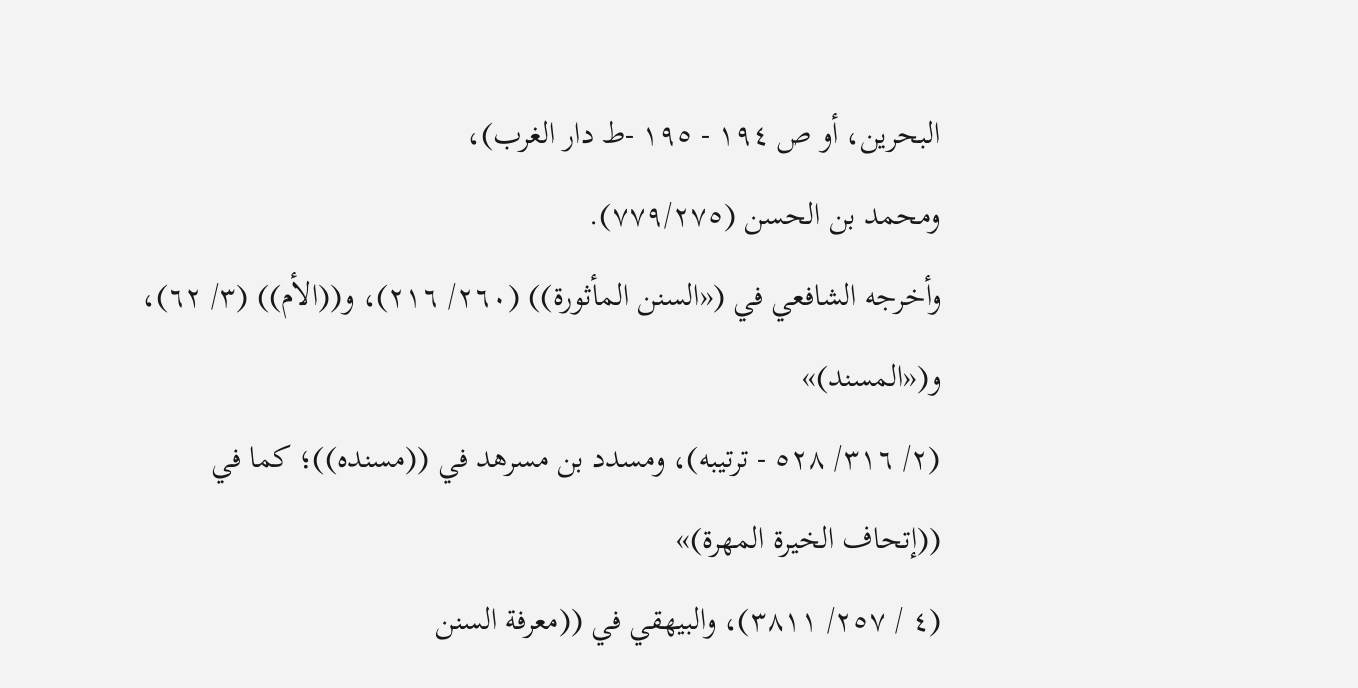البحرين، أو ص ١٩٤ - ١٩٥ -ط دار الغرب)،
ومحمد بن الحسن (٧٧٩/٢٧٥).
وأخرجه الشافعي في («السنن المأثورة)) (٢٦٠/ ٢١٦)، و((الأم)) (٣/ ٦٢)، و(«المسند)»
(٢/ ٣١٦/ ٥٢٨ - ترتيبه)، ومسدد بن مسرهد في ((مسنده))؛ كما في ((إتحاف الخيرة المهرة)»
(٤ / ٢٥٧/ ٣٨١١)، والبيهقي في ((معرفة السنن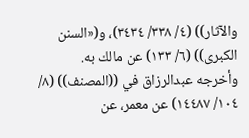والآثار)) (٤/ ٣٣٨/ ٣٤٣٤)، و(«السنن
الكبرى)) (٦/ ١٣٣) عن مالك به.
وأخرجه عبدالرزاق في ((المصنف)) (٨/ ١٠٤/ ١٤٤٨٧) عن معمر، عن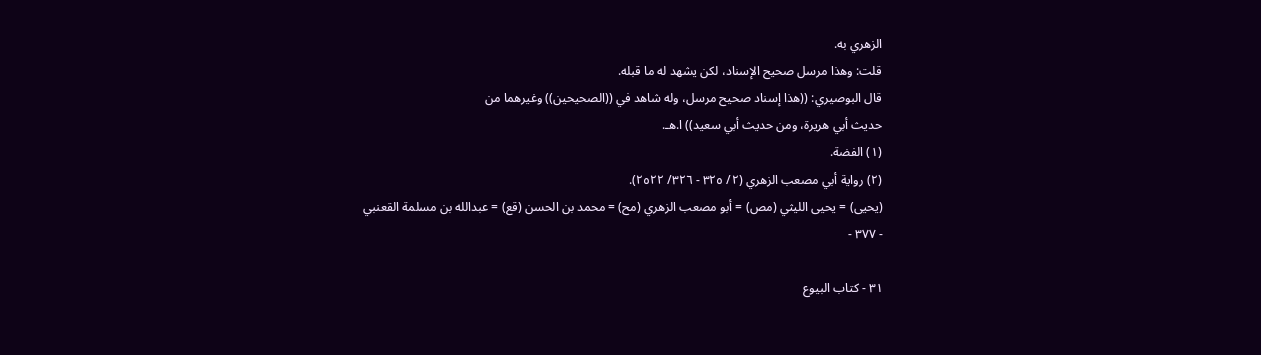الزهري به.
قلت: وهذا مرسل صحيح الإسناد، لکن یشهد له ما قبله.
قال البوصيري: ((هذا إسناد صحيح مرسل، وله شاهد في ((الصحيحين)) وغيرهما من
حديث أبي هريرة، ومن حديث أبي سعيد)) ا.هـ.
(١) الفضة.
(٢) رواية أبي مصعب الزهري (٢/ ٣٢٥ - ٣٢٦/ ٢٥٢٢).
(يحيى) = يحيى الليثي (مص) = أبو مصعب الزهري (مح) = محمد بن الحسن (قع) = عبدالله بن مسلمة القعنبي
- ٣٧٧ -

٣١ - كتاب البيوع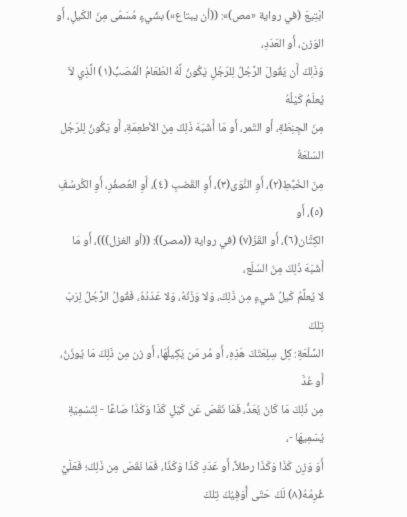ابْتِيعَ (في رواية «مص)»: ((أن يبتاع») بشَيءٍ مُسَمّى مِنَ الكَيلِ، أَو الوَزن، أَو العَدَدِ،
وَذَلِكَ أَن يَقُولَ الرَّجُلُ لِلرّجُلِ يَكُونُ لَّهُ الطّعَامُ الْمُصَبُّ(١) الَّذِي لاَ يُعلَمُ كَيْلُهُ
مِنَ الجِنِطَةِ، أَو التّمر، أَو مَا أَشَبَهَ ذَلِكَ مِنَ الأطعِمَةِ، أَو يَكُونُ لِلرّجُل السّلعَةُ
مِنَ الخَبَّطِ(٢)، أَوِ النَّوَى(٣)، أَوِ القَضبِ (٤)، أَوِ العُصفُرِ، أَوِ الكُرسُفَِ (٥)، أَو
الكِتَّان(٦)، أَو القَزّ(٧) (في رواية ((مصر)): ((أو الغزل)))، أَو مَا أَشَبَهَ ذَلِكَ مِنَ السّلَع،
لا يُعلَّمُ كَيلُ شَيءٍ مِن ذَلِكَ، وَلا وَزْنُهُ، وَلا عَدَدُهُ، فَقُولُ الرَّجُلُ لِرَبّ تِلكَ
السِّلْعَةِ: كِل سِلِعَتَكَ هَذِهِ، أَو مُر مَن يَكِيلُهَا، أَو زن مِن ذَلِكَ مَا يُوزَنُ، أَو عُدَّ
مِن ذَلِكَ مَا كَانَ يُعَدُّ، فَمَا نَقَصَ عَن كَيَلِ كَذَا وَكَذَا صَاعًا - لِتَسْمِيَةِ يُسَمِيهَا -،
أَوَ وَزِن كَذَا وَكَذَا رطلاً، أَو عَدَدِ كَذَا وَكَذَا، فَمَا نَقَصَ مِن ذَلِكَ؛ فَعَلَيَّ
غُرِمُهُ(٨) لَكَ حَتّى أُوَفِيُكَ تِلكَ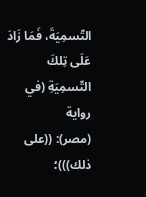التّسمِيَةَ، فَمَا زَادَ عَلَى تِلكَ التّسمِيَةِ (في رواية
(مصر): ((على ذلك)))؛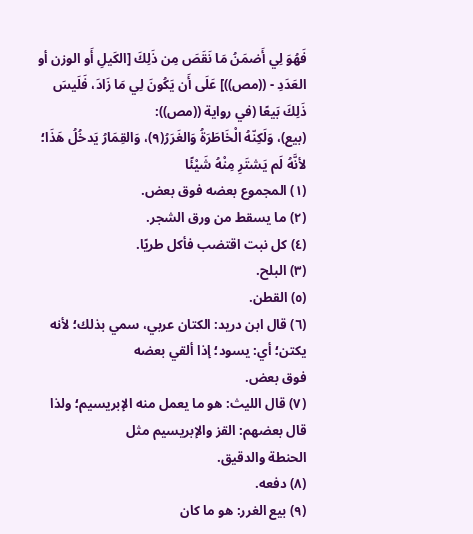فَهُوَ لِي أَضمَنُ مَا نَقَصَ مِن ذَلِكَ [الكَيلِ أَو الوزن أو
العَدَدِ - ((مص))] عَلَى أَن يَكُونَ لِي مَا زَادَ، فَلَيسَ ذَلِكَ بَيعًا (في رواية ((مص)):
(بيع)، وَلَكِنّهُ الْخَاطَرَةُ وَالغَرَرُ(٩)، وَالقِمَارُ يَدخُلُ هَذَا؛ لأنَّهُ لَم يَشتَرِ مِنْهُ شَيْئًا
(١) المجموع بعضه فوق بعض.
(٢) ما يسقط من ورق الشجر.
(٤) كل نبت اقتضب فأكل طريًا.
(٣) البلح.
(٥) القطن.
(٦) قال ابن دريد: الكتان عربي، سمي بذلك؛ لأنه يكتن؛ أي: يسود؛ إذا ألقي بعضه
فوق بعض.
(٧) قال الليث: هو ما يعمل منه الإبريسيم؛ ولذا قال بعضهم: القز والإبريسيم مثل
الحنطة والدقيق.
(٨) دفعه.
(٩) بيع الغرر: هو ما كان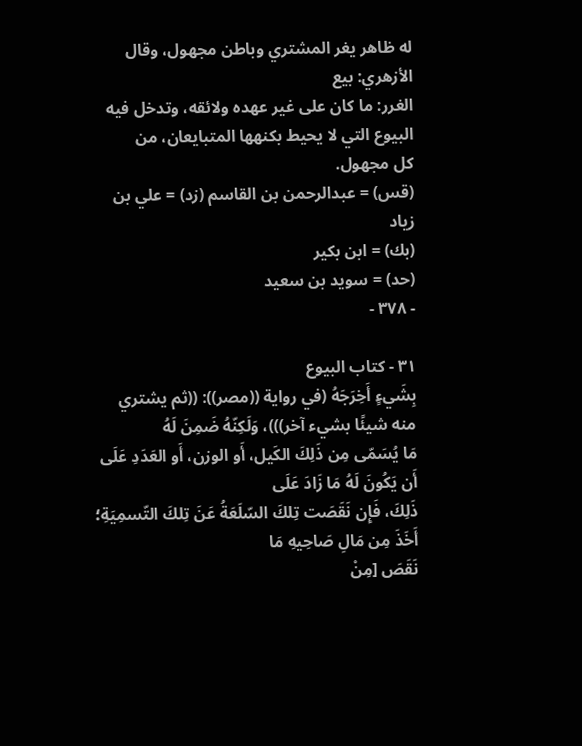له ظاهر يغر المشتري وباطن مجهول، وقال الأزهري: بيع
الغرر: ما كان على غير عهده ولائقه، وتدخل فيه البيوع التي لا يحيط بكنهها المتبايعان، من
کل مجهول.
(قس) = عبدالرحمن بن القاسم (زد) = علي بن زياد
(بك) = ابن بكير
(حد) = سوید بن سعید
- ٣٧٨ -

٣١ - كتاب البيوع
بِشَيءٍ أَخِرَجَهُ (في رواية ((مصر)): ((ثم يشتري منه شيئًا بشيء آخر)))، وَلَكِنّهُ ضَمِنَ لَهُ
مَا يُسَمّى مِن ذَلِكَ الكَيل، أَو الوزن، أَو العَدَدِ عَلَى أَن يَكُونَ لَهُ مَا زَادَ عَلَى
ذَلِكَ، فَإِن نَقَصَت تِلكَ السّلَعَةُ عَنَ تِلكَ التّسمِيَةِ؛ أَخَذَ مِن مَالِ صَاحِيهِ مَا
نَقَصَ [مِنْ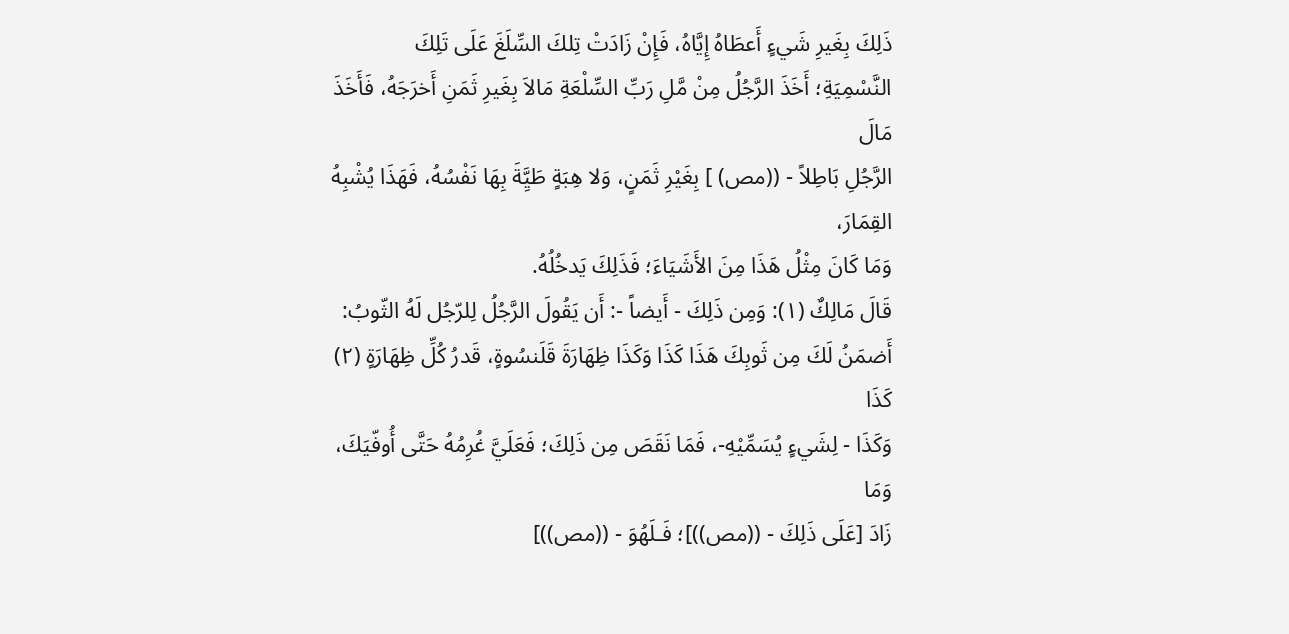ذَلِكَ بِغَيرِ شَيءٍ أَعطَاهُ إِيَّاهُ، فَإِنْ زَادَتْ تِلكَ السِّلَغَ عَلَى تَلِكَ
النَّسْمِيَةِ؛ أَخَذَ الرَّجُلُ مِنْ مَّلِ رَبِّ السِّلْعَةِ مَالاَ بِغَيرِ ثَمَنِ أَخرَجَهُ، فَأَخَذَ مَالَ
الرَّجُلِ بَاطِلاً - ((مص) ] بِغَيْرِ ثَمَنٍ، وَلا هِبَةٍ طَيَِّةَ بِهَا نَفْسُهُ، فَهَذَا يُشْبِهُ القِمَارَ،
وَمَا كَانَ مِثْلُ هَذَا مِنَ الأَشَيَاءَ؛ فَذَلِكَ يَدخُلُهُ.
قَالَ مَالِكٌ (١): وَمِن ذَلِكَ - أَيضاً -: أَن يَقُولَ الرَّجُلُ لِلرّجُل لَهُ الثّوبُ:
أَضمَنُ لَكَ مِن ثَوبِكَ هَذَا كَذَا وَكَذَا ظِهَارَةَ قَلَنسُوةٍ، قَدرُ كُلِّ ظِهَارَةٍ (٢) كَذَا
وَكَذَا - لِشَيءٍ يُسَمِّيْهِ-، فَمَا نَقَصَ مِن ذَلِكَ؛ فَعَلَيَّ غُرِمُهُ حَتَّى أُوفّيَكَ، وَمَا
زَادَ [عَلَى ذَلِكَ - ((مص))]؛ فَـلَهُوَ - ((مص))]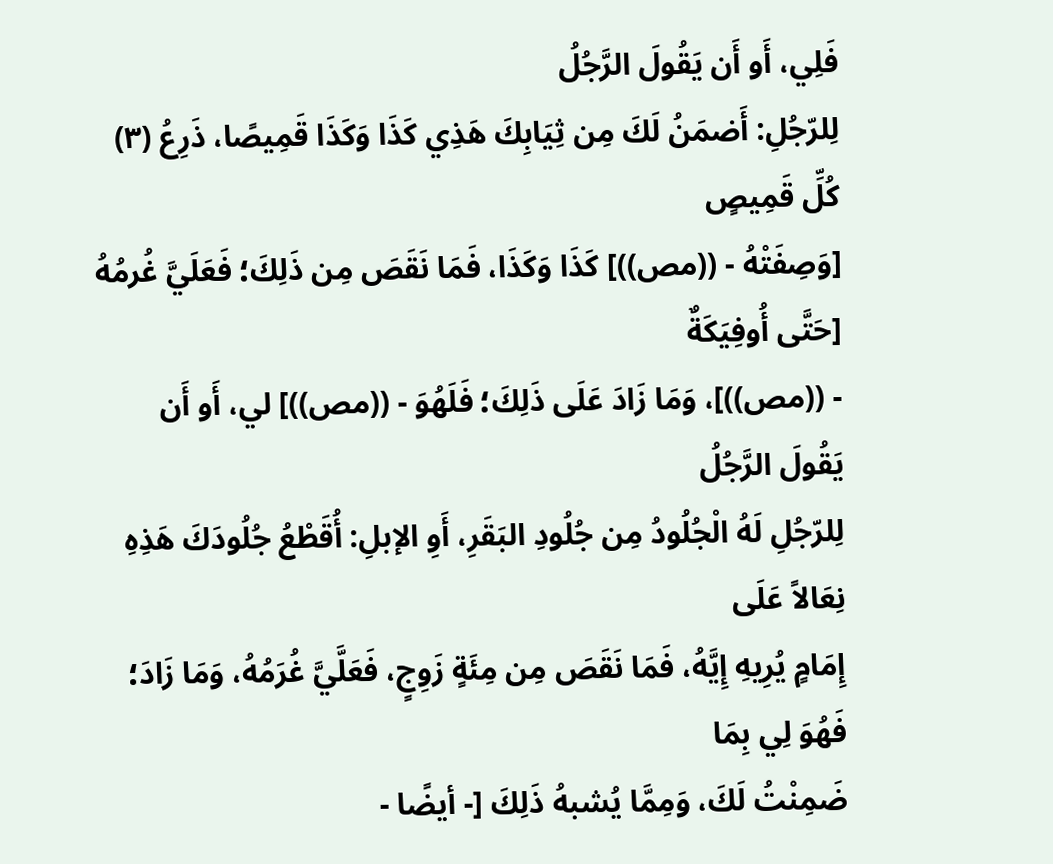فَلِي، أَو أَن يَقُولَ الرَّجُلُ
لِلرّجُلِ: أَضمَنُ لَكَ مِن ثِيَابِكَ هَذِي كَذَا وَكَذَا قَمِيصًا، ذَرِعُ (٣) كُلِّ قَمِيصٍ
[وَصِفَتْهُ - ((مص))] كَذَا وَكَذَا، فَمَا نَقَصَ مِن ذَلِكَ؛ فَعَلَيَّ غُرمُهُ [حَتَّى أُوفِيَكَةٌ
- ((مص))]، وَمَا زَادَ عَلَى ذَلِكَ؛ فَلَهُوَ - ((مص))] لي، أَو أَن يَقُولَ الرَّجُلُ
لِلرّجُلِ لَهُ الْجُلُودُ مِن جُلُودِ البَقَرِ، أَوِ الإبلِ: أُقَطْعُ جُلُودَكَ هَذِهِ نِعَالاً عَلَى
إِمَامٍ يُرِيهِ إِيَّهُ، فَمَا نَقَصَ مِن مِئَةٍ زَوِجٍ، فَعَلَّيَّ غُرَمُهُ، وَمَا زَادَ؛ فَهُوَ لِي بِمَا
ضَمِنْتُ لَكَ، وَمِمَّا يُشبهُ ذَلِكَ [- أيضًا -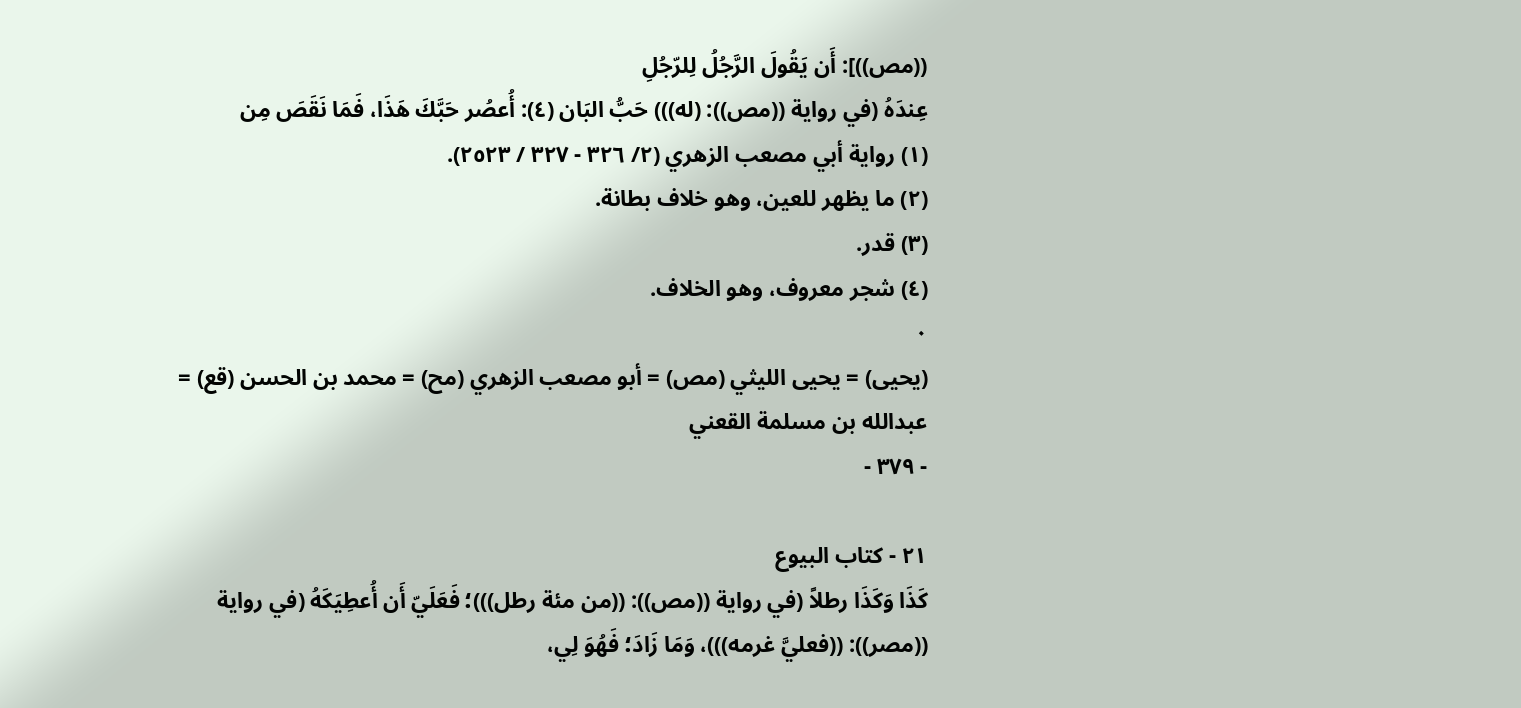((مص))]: أَن يَقُولَ الرَّجُلُ لِلرّجُلِ
عِندَهُ (في رواية ((مص)): (له))) حَبُّ البَان (٤): أُعصُر حَبَّكَ هَذَا، فَمَا نَقَصَ مِن
(١) رواية أبي مصعب الزهري (٢/ ٣٢٦ - ٣٢٧ / ٢٥٢٣).
(٢) ما يظهر للعين، وهو خلاف بطانة.
(٣) قدر.
(٤) شجر معروف، وهو الخلاف.
٠
(يحيى) = يحيى الليثي (مص) = أبو مصعب الزهري (مح) = محمد بن الحسن (قع) = عبدالله بن مسلمة القعني
- ٣٧٩ -

٢١ - كتاب البيوع
كَذَا وَكَذَا رطلاً (في رواية ((مص)): ((من مئة رطل)))؛ فَعَلَيّ أَن أُعطِيَكَهُ (في رواية
((مصر)): ((فعليَّ غرمه)))، وَمَا زَادَ؛ فَهُوَ لِي،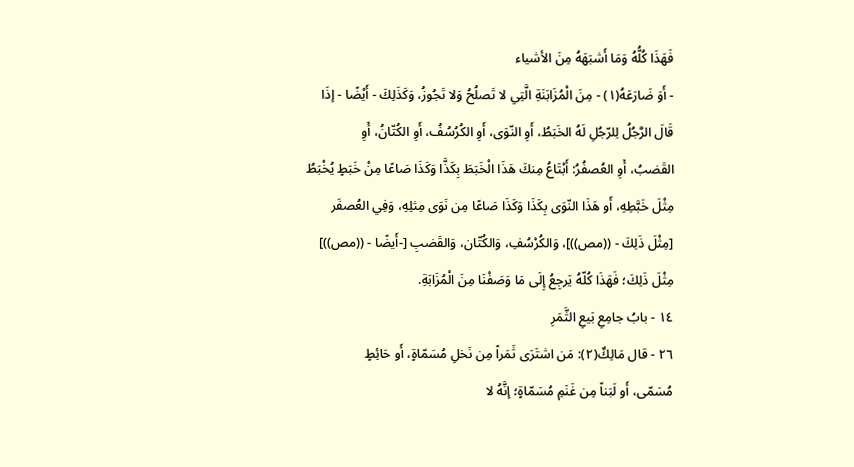فَهَذَا كُلُّهُ وَمَا أَشبَهَهُ مِنَ الأشياء
- أَوَ ضَارَعَهُ(١) - مِنَ الْمُزَابَنَةِ الَّتِي لا تَصلُحُ وَلا تَجُوزُ، وَكَذَلِكَ - أَيْضًا - إذَا
قَالَ الرَّجُلُ لِلرّجُلِ لَهُ الخَبَطُ، أَوِ النّوَى، أَوِ الكُرُسُفُ، أَوِ الكُتّانُ، أَوِ
القَضبُ، أَوِ العُصفُرُ: أَبْتَاعُ مِنكَ هَذَا الْخَبَطَ بِكَذَّا وَكَذَا صَاعًا مِنْ خَبَطٍ يُخْبَطُ
مِثْلَ خَبَّطِهِ، أَو هَذَا النّوَى بِكَذَا وَكَذَا صَاعًا مِن نَوَى مِثلِهِ، وَفِي العُصفَر
[مِثْلَ ذَلِكَ - ((مص))]، وَالكُرْسُفِ، وَالكُتّان، وَالقَضبِ [-أَيضًا - ((مص))]
مِثْلَ ذَلِكَ؛ فَهَذَا كُلّهُ يَرجِعُ إِلَى مَا وَصَفْنَا مِنَ الْمُزَابَةِ.
١٤ - بابُ جامِعِ بَيعِ الثَّمَرِ
٢٦ - قال مَالِكٌ(٢): مَن اشتَرَى ثَمَراً مِن نَخلِ مُسَمّاةٍ، أَو حَائِطٍ
مُسَمّى، أَو لَبَناً مِن غَنَمِ مُسَمّاةٍ؛ إنَّهُ لا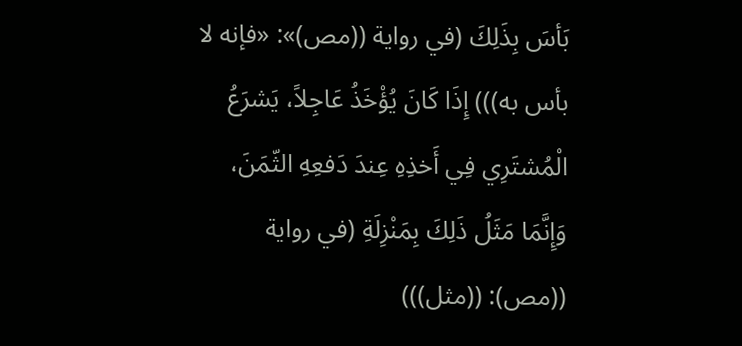بَأسَ بِذَلِكَ (في رواية ((مص)»: «فإنه لا
بأس به))) إِذَا كَانَ يُؤْخَذُ عَاجِلاً، يَشرَعُ الْمُشتَرِي فِي أَخذِهِ عِندَ دَفعِهِ الثّمَنَ،
وَإِنَّمَا مَثَلُ ذَلِكَ بِمَنْزِلَةِ (في رواية ((مص): ((مثل)))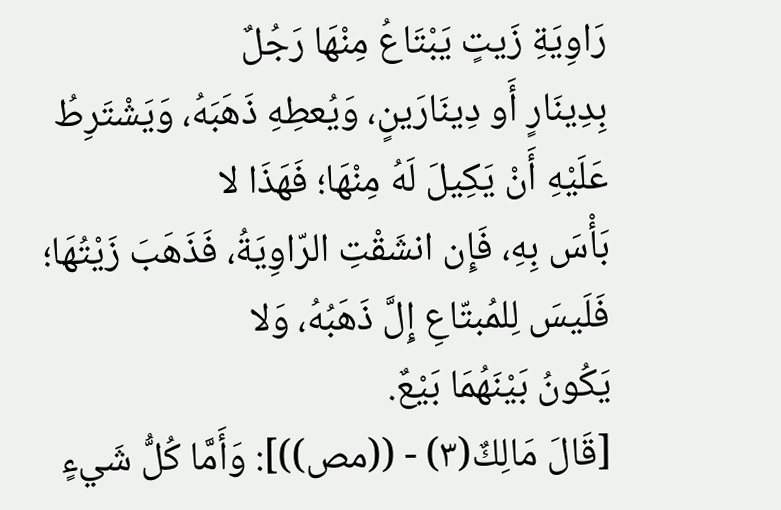رَاوِيَةِ زَيتٍ يَبْتَاعُ مِنْهَا رَجُلٌ
بِدِينَارٍ أَو دِينَارَينٍ، وَيُعطِهِ ذَهَبَهُ، وَيَشْتَرِطُ عَلَيْهِ أَنْ يَكِيلَ لَهُ مِنْهَا؛ فَهَذَا لا
بَأْسَ بِهِ، فَإِن انشَقْتِ الرّاوِيَةُ، فَذَهَبَ زَيْتُهَا؛ فَلَيسَ لِلمُبتّاعِ إِلَّ ذَهَبُهُ، وَلا
يَكُونُ بَيْنَهُمَا بَيْعٌ.
[قَالَ مَالِكٌ(٣) - ((مص))]: وَأَمَّا كُلُّ شَيءٍ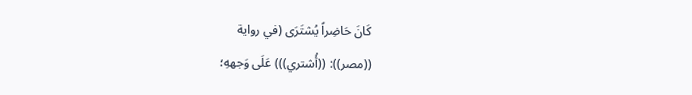كَانَ حَاضِراً يُشتَرَى (في رواية
((مصر)): ((أُشتري))) عَلَى وَجههِ؛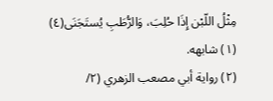مِثْلُ اللّبْن إِذَا حُلِبَ، وَالرُّطَبِ يُستَجَنَى(٤)
(١) شابهه.
(٢) رواية أبي مصعب الزهري (٢/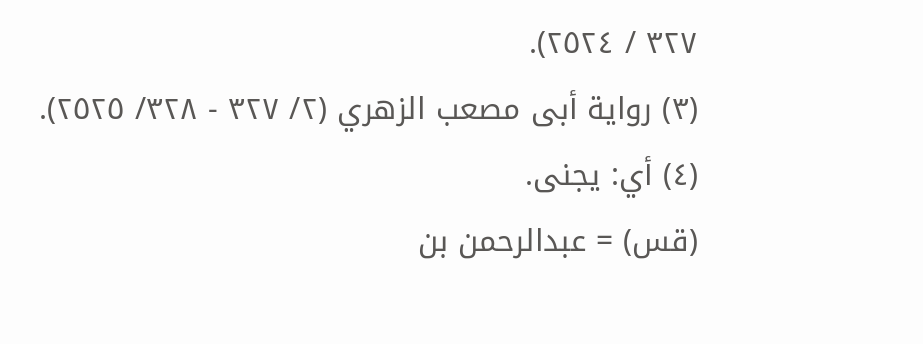٣٢٧ / ٢٥٢٤).
(٣) رواية أبى مصعب الزهري (٢/ ٣٢٧ - ٣٢٨/ ٢٥٢٥).
(٤) أي: يجنى.
(قس) = عبدالرحمن بن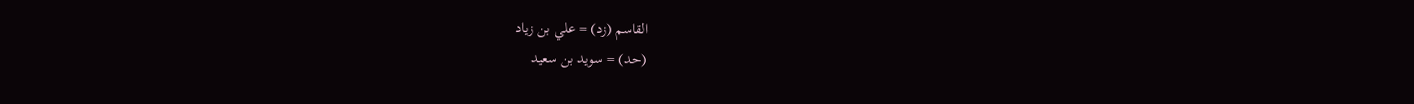القاسم (زد) = علي بن زياد
(حد) = سوید بن سعيد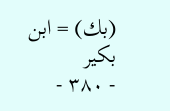(بك) = ابن بکیر
- ٣٨٠ -